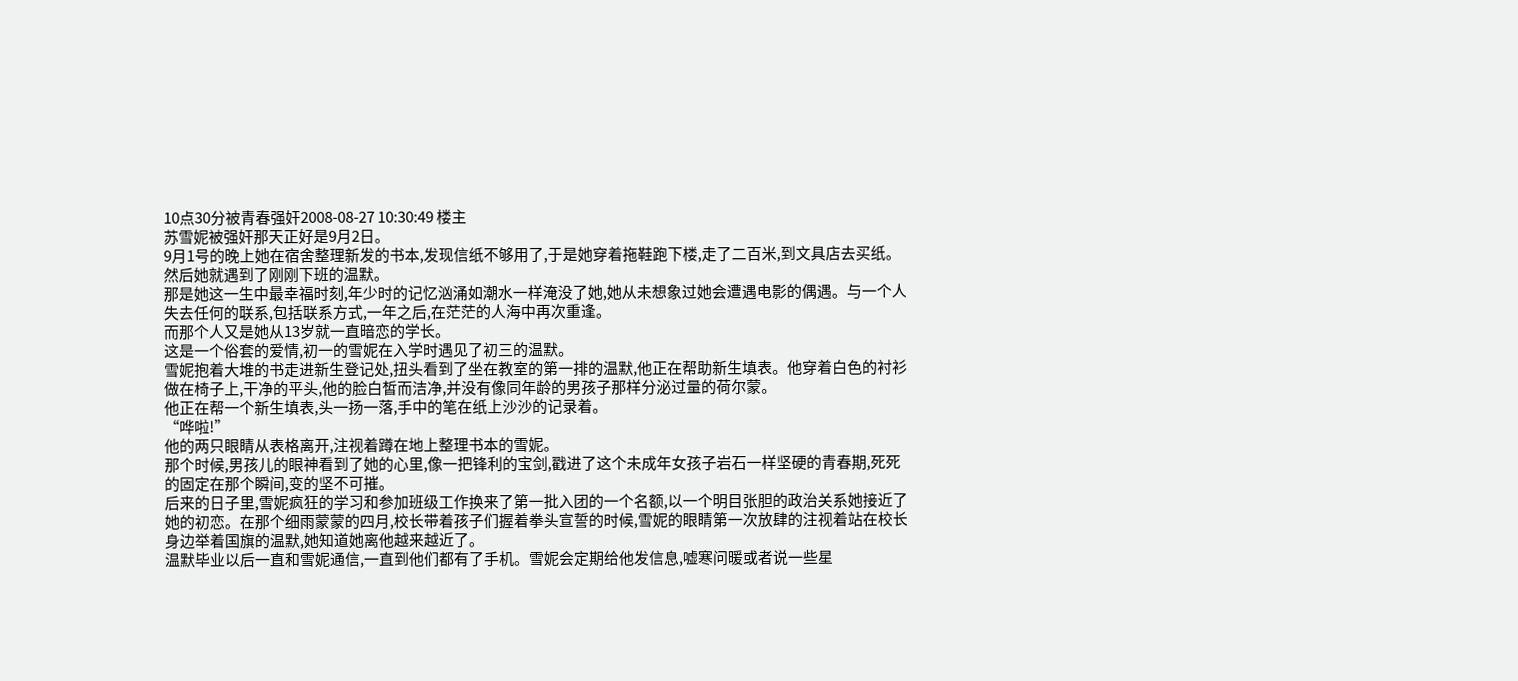10点30分被青春强奸2008-08-27 10:30:49 楼主
苏雪妮被强奸那天正好是9月2日。
9月1号的晚上她在宿舍整理新发的书本,发现信纸不够用了,于是她穿着拖鞋跑下楼,走了二百米,到文具店去买纸。
然后她就遇到了刚刚下班的温默。
那是她这一生中最幸福时刻,年少时的记忆汹涌如潮水一样淹没了她,她从未想象过她会遭遇电影的偶遇。与一个人失去任何的联系,包括联系方式,一年之后,在茫茫的人海中再次重逢。
而那个人又是她从13岁就一直暗恋的学长。
这是一个俗套的爱情,初一的雪妮在入学时遇见了初三的温默。
雪妮抱着大堆的书走进新生登记处,扭头看到了坐在教室的第一排的温默,他正在帮助新生填表。他穿着白色的衬衫做在椅子上,干净的平头,他的脸白皙而洁净,并没有像同年龄的男孩子那样分泌过量的荷尔蒙。
他正在帮一个新生填表,头一扬一落,手中的笔在纸上沙沙的记录着。
“哗啦!”
他的两只眼睛从表格离开,注视着蹲在地上整理书本的雪妮。
那个时候,男孩儿的眼神看到了她的心里,像一把锋利的宝剑,戳进了这个未成年女孩子岩石一样坚硬的青春期,死死的固定在那个瞬间,变的坚不可摧。
后来的日子里,雪妮疯狂的学习和参加班级工作换来了第一批入团的一个名额,以一个明目张胆的政治关系她接近了她的初恋。在那个细雨蒙蒙的四月,校长带着孩子们握着拳头宣誓的时候,雪妮的眼睛第一次放肆的注视着站在校长身边举着国旗的温默,她知道她离他越来越近了。
温默毕业以后一直和雪妮通信,一直到他们都有了手机。雪妮会定期给他发信息,嘘寒问暖或者说一些星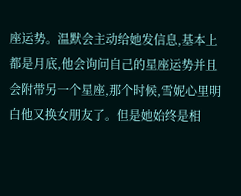座运势。温默会主动给她发信息,基本上都是月底,他会询问自己的星座运势并且会附带另一个星座,那个时候,雪妮心里明白他又换女朋友了。但是她始终是相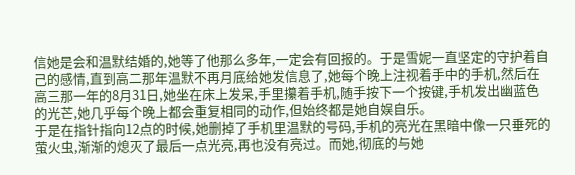信她是会和温默结婚的,她等了他那么多年,一定会有回报的。于是雪妮一直坚定的守护着自己的感情,直到高二那年温默不再月底给她发信息了,她每个晚上注视着手中的手机,然后在高三那一年的8月31日,她坐在床上发呆,手里攥着手机,随手按下一个按键,手机发出幽蓝色的光芒,她几乎每个晚上都会重复相同的动作,但始终都是她自娱自乐。
于是在指针指向12点的时候,她删掉了手机里温默的号码,手机的亮光在黑暗中像一只垂死的萤火虫,渐渐的熄灭了最后一点光亮,再也没有亮过。而她,彻底的与她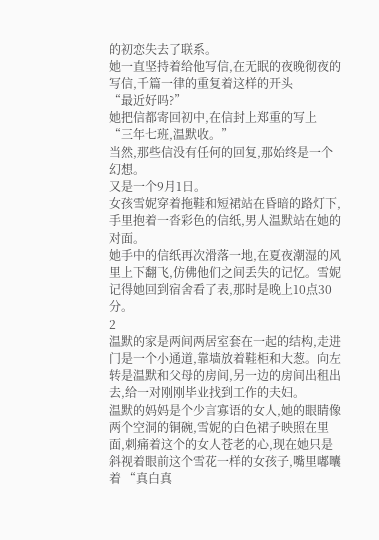的初恋失去了联系。
她一直坚持着给他写信,在无眠的夜晚彻夜的写信,千篇一律的重复着这样的开头
“最近好吗?”
她把信都寄回初中,在信封上郑重的写上
“三年七班,温默收。”
当然,那些信没有任何的回复,那始终是一个幻想。
又是一个9月1日。
女孩雪妮穿着拖鞋和短裙站在昏暗的路灯下,手里抱着一沓彩色的信纸,男人温默站在她的对面。
她手中的信纸再次滑落一地,在夏夜潮湿的风里上下翻飞,仿佛他们之间丢失的记忆。雪妮记得她回到宿舍看了表,那时是晚上10点30分。
2
温默的家是两间两居室套在一起的结构,走进门是一个小通道,靠墙放着鞋柜和大葱。向左转是温默和父母的房间,另一边的房间出租出去,给一对刚刚毕业找到工作的夫妇。
温默的妈妈是个少言寡语的女人,她的眼睛像两个空洞的铜碗,雪妮的白色裙子映照在里面,刺痛着这个的女人苍老的心,现在她只是斜视着眼前这个雪花一样的女孩子,嘴里嘟囔着 “真白真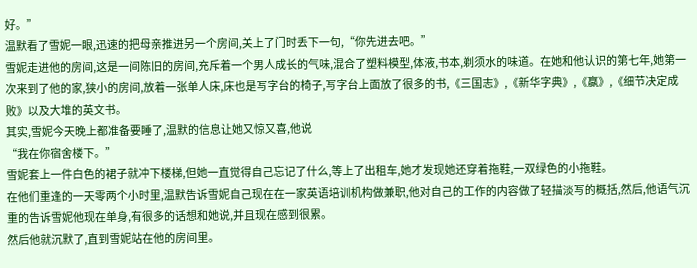好。”
温默看了雪妮一眼,迅速的把母亲推进另一个房间,关上了门时丢下一句,“你先进去吧。”
雪妮走进他的房间,这是一间陈旧的房间,充斥着一个男人成长的气味,混合了塑料模型,体液,书本,剃须水的味道。在她和他认识的第七年,她第一次来到了他的家,狭小的房间,放着一张单人床,床也是写字台的椅子,写字台上面放了很多的书,《三国志》,《新华字典》,《赢》,《细节决定成败》以及大堆的英文书。
其实,雪妮今天晚上都准备要睡了,温默的信息让她又惊又喜,他说
“我在你宿舍楼下。”
雪妮套上一件白色的裙子就冲下楼梯,但她一直觉得自己忘记了什么,等上了出租车,她才发现她还穿着拖鞋,一双绿色的小拖鞋。
在他们重逢的一天零两个小时里,温默告诉雪妮自己现在在一家英语培训机构做兼职,他对自己的工作的内容做了轻描淡写的概括,然后,他语气沉重的告诉雪妮他现在单身,有很多的话想和她说,并且现在感到很累。
然后他就沉默了,直到雪妮站在他的房间里。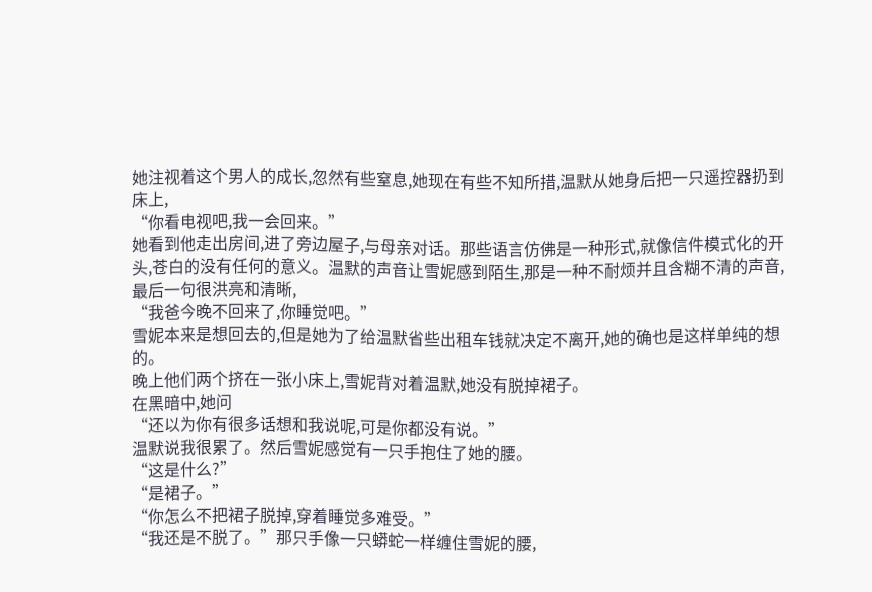她注视着这个男人的成长,忽然有些窒息,她现在有些不知所措,温默从她身后把一只遥控器扔到床上,
“你看电视吧,我一会回来。”
她看到他走出房间,进了旁边屋子,与母亲对话。那些语言仿佛是一种形式,就像信件模式化的开头,苍白的没有任何的意义。温默的声音让雪妮感到陌生,那是一种不耐烦并且含糊不清的声音,最后一句很洪亮和清晰,
“我爸今晚不回来了,你睡觉吧。”
雪妮本来是想回去的,但是她为了给温默省些出租车钱就决定不离开,她的确也是这样单纯的想的。
晚上他们两个挤在一张小床上,雪妮背对着温默,她没有脱掉裙子。
在黑暗中,她问
“还以为你有很多话想和我说呢,可是你都没有说。”
温默说我很累了。然后雪妮感觉有一只手抱住了她的腰。
“这是什么?”
“是裙子。”
“你怎么不把裙子脱掉,穿着睡觉多难受。”
“我还是不脱了。”那只手像一只蟒蛇一样缠住雪妮的腰,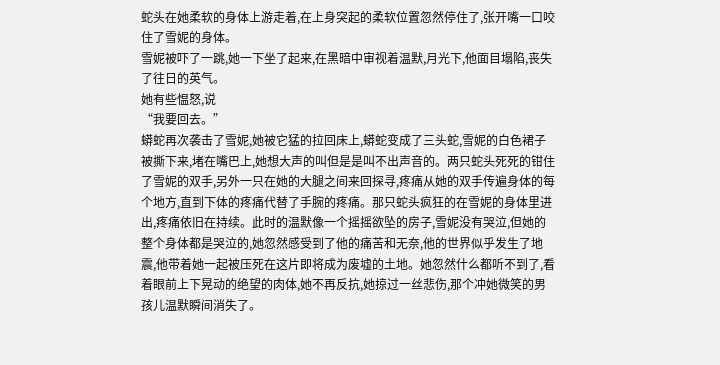蛇头在她柔软的身体上游走着,在上身突起的柔软位置忽然停住了,张开嘴一口咬住了雪妮的身体。
雪妮被吓了一跳,她一下坐了起来,在黑暗中审视着温默,月光下,他面目塌陷,丧失了往日的英气。
她有些愠怒,说
“我要回去。”
蟒蛇再次袭击了雪妮,她被它猛的拉回床上,蟒蛇变成了三头蛇,雪妮的白色裙子被撕下来,堵在嘴巴上,她想大声的叫但是是叫不出声音的。两只蛇头死死的钳住了雪妮的双手,另外一只在她的大腿之间来回探寻,疼痛从她的双手传遍身体的每个地方,直到下体的疼痛代替了手腕的疼痛。那只蛇头疯狂的在雪妮的身体里进出,疼痛依旧在持续。此时的温默像一个摇摇欲坠的房子,雪妮没有哭泣,但她的整个身体都是哭泣的,她忽然感受到了他的痛苦和无奈,他的世界似乎发生了地震,他带着她一起被压死在这片即将成为废墟的土地。她忽然什么都听不到了,看着眼前上下晃动的绝望的肉体,她不再反抗,她掠过一丝悲伤,那个冲她微笑的男孩儿温默瞬间消失了。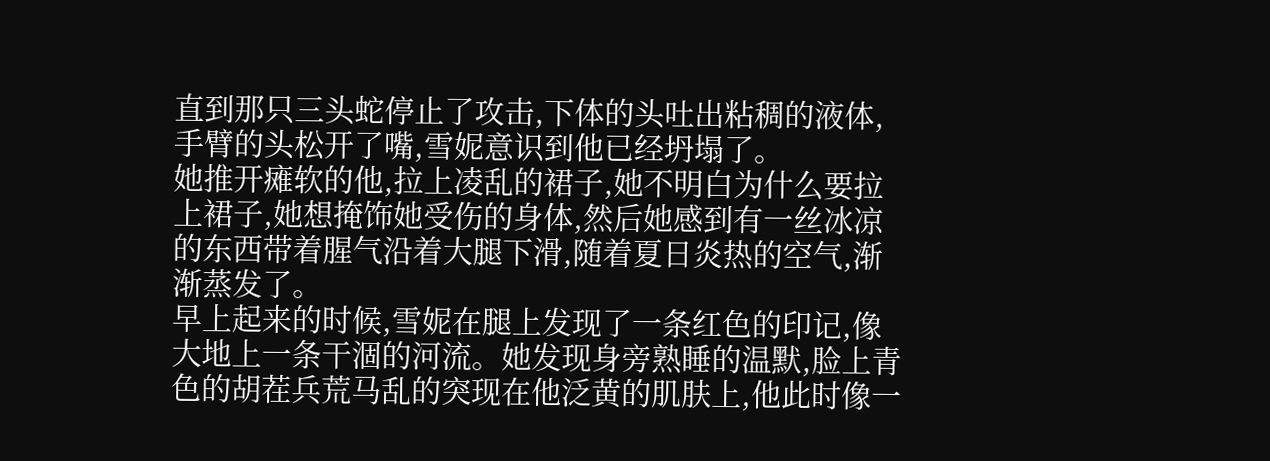直到那只三头蛇停止了攻击,下体的头吐出粘稠的液体,手臂的头松开了嘴,雪妮意识到他已经坍塌了。
她推开瘫软的他,拉上凌乱的裙子,她不明白为什么要拉上裙子,她想掩饰她受伤的身体,然后她感到有一丝冰凉的东西带着腥气沿着大腿下滑,随着夏日炎热的空气,渐渐蒸发了。
早上起来的时候,雪妮在腿上发现了一条红色的印记,像大地上一条干涸的河流。她发现身旁熟睡的温默,脸上青色的胡茬兵荒马乱的突现在他泛黄的肌肤上,他此时像一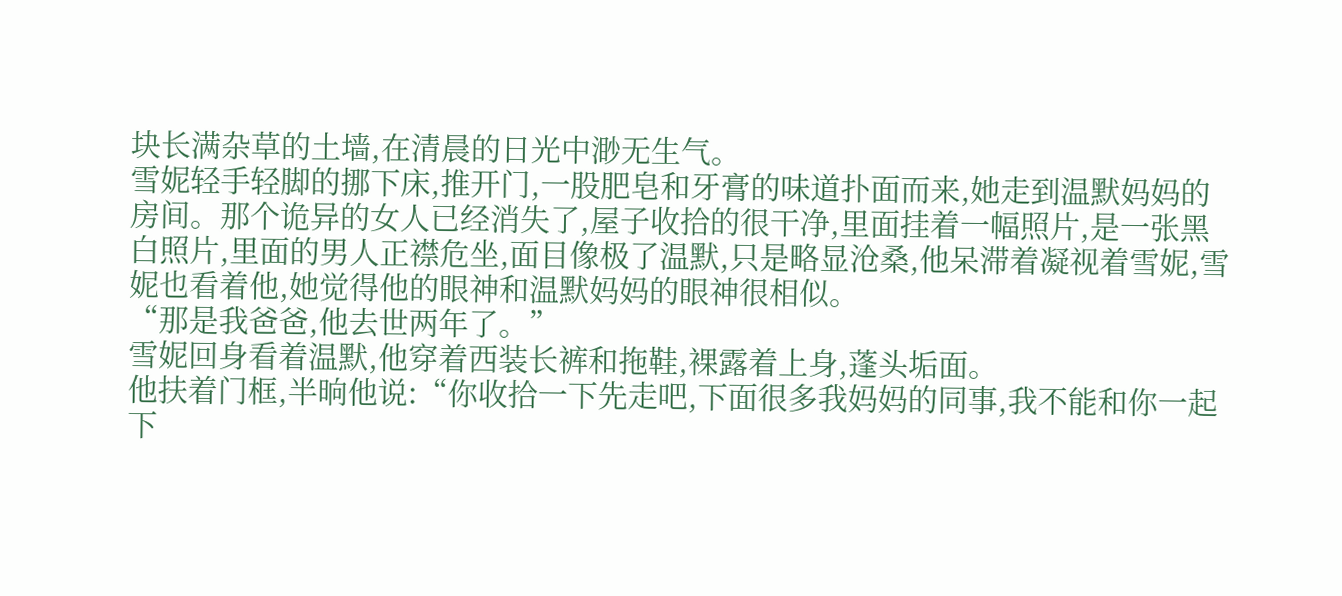块长满杂草的土墙,在清晨的日光中渺无生气。
雪妮轻手轻脚的挪下床,推开门,一股肥皂和牙膏的味道扑面而来,她走到温默妈妈的房间。那个诡异的女人已经消失了,屋子收拾的很干净,里面挂着一幅照片,是一张黑白照片,里面的男人正襟危坐,面目像极了温默,只是略显沧桑,他呆滞着凝视着雪妮,雪妮也看着他,她觉得他的眼神和温默妈妈的眼神很相似。
“那是我爸爸,他去世两年了。”
雪妮回身看着温默,他穿着西装长裤和拖鞋,裸露着上身,蓬头垢面。
他扶着门框,半晌他说:“你收拾一下先走吧,下面很多我妈妈的同事,我不能和你一起下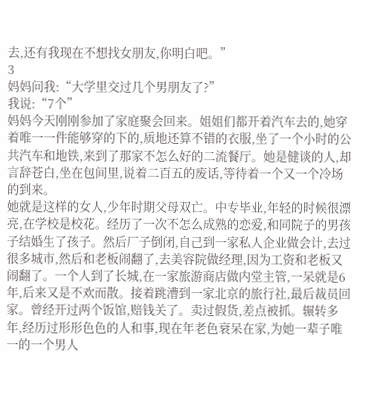去,还有我现在不想找女朋友,你明白吧。”
3
妈妈问我:“大学里交过几个男朋友了?”
我说:“7个”
妈妈今天刚刚参加了家庭聚会回来。姐姐们都开着汽车去的,她穿着唯一一件能够穿的下的,质地还算不错的衣服,坐了一个小时的公共汽车和地铁,来到了那家不怎么好的二流餐厅。她是健谈的人,却言辞苍白,坐在包间里,说着二百五的废话,等待着一个又一个冷场的到来。
她就是这样的女人,少年时期父母双亡。中专毕业,年轻的时候很漂亮,在学校是校花。经历了一次不怎么成熟的恋爱,和同院子的男孩子结婚生了孩子。然后厂子倒闭,自己到一家私人企业做会计,去过很多城市,然后和老板闹翻了,去美容院做经理,因为工资和老板又闹翻了。一个人到了长城,在一家旅游商店做内堂主管,一呆就是6年,后来又是不欢而散。接着跳漕到一家北京的旅行社,最后裁员回家。曾经开过两个饭馆,赔钱关了。卖过假货,差点被抓。辗转多年,经历过形形色色的人和事,现在年老色衰呆在家,为她一辈子唯一的一个男人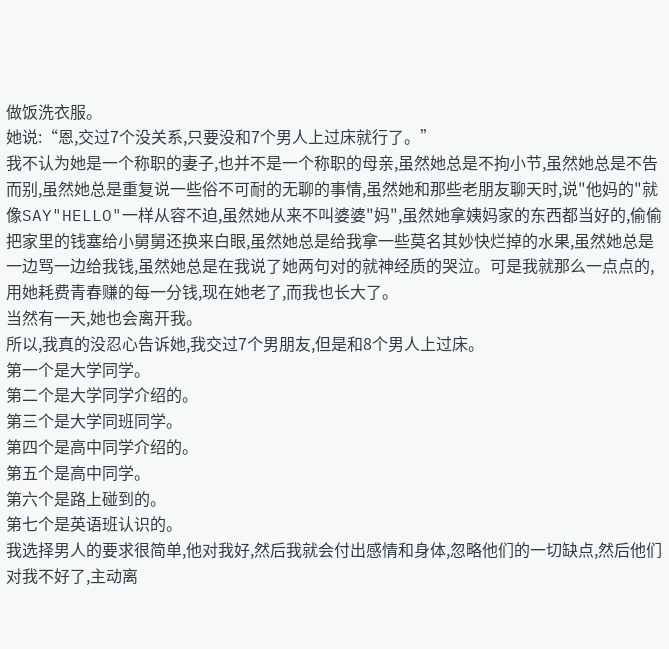做饭洗衣服。
她说:“恩,交过7个没关系,只要没和7个男人上过床就行了。”
我不认为她是一个称职的妻子,也并不是一个称职的母亲,虽然她总是不拘小节,虽然她总是不告而别,虽然她总是重复说一些俗不可耐的无聊的事情,虽然她和那些老朋友聊天时,说"他妈的"就像SAY"HELLO"一样从容不迫,虽然她从来不叫婆婆"妈",虽然她拿姨妈家的东西都当好的,偷偷把家里的钱塞给小舅舅还换来白眼,虽然她总是给我拿一些莫名其妙快烂掉的水果,虽然她总是一边骂一边给我钱,虽然她总是在我说了她两句对的就神经质的哭泣。可是我就那么一点点的,用她耗费青春赚的每一分钱,现在她老了,而我也长大了。
当然有一天,她也会离开我。
所以,我真的没忍心告诉她,我交过7个男朋友,但是和8个男人上过床。
第一个是大学同学。
第二个是大学同学介绍的。
第三个是大学同班同学。
第四个是高中同学介绍的。
第五个是高中同学。
第六个是路上碰到的。
第七个是英语班认识的。
我选择男人的要求很简单,他对我好,然后我就会付出感情和身体,忽略他们的一切缺点,然后他们对我不好了,主动离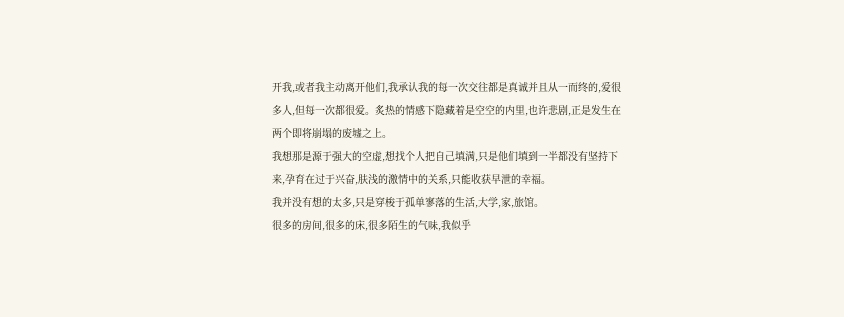开我,或者我主动离开他们,我承认我的每一次交往都是真诚并且从一而终的,爱很多人,但每一次都很爱。炙热的情感下隐藏着是空空的内里,也许悲剧,正是发生在两个即将崩塌的废墟之上。
我想那是源于强大的空虚,想找个人把自己填满,只是他们填到一半都没有坚持下来,孕育在过于兴奋,肤浅的激情中的关系,只能收获早泄的幸福。
我并没有想的太多,只是穿梭于孤单寥落的生活,大学,家,旅馆。
很多的房间,很多的床,很多陌生的气味,我似乎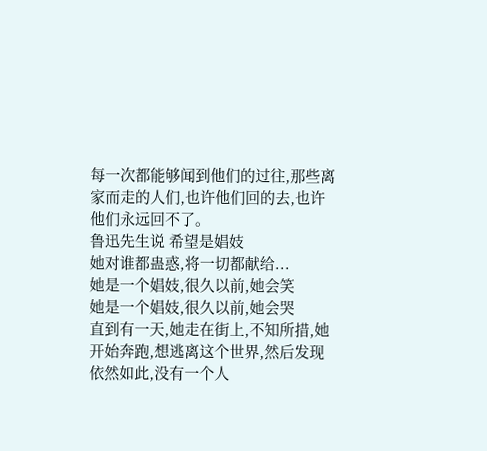每一次都能够闻到他们的过往,那些离家而走的人们,也许他们回的去,也许他们永远回不了。
鲁迅先生说 希望是娼妓
她对谁都蛊惑,将一切都献给...
她是一个娼妓,很久以前,她会笑
她是一个娼妓,很久以前,她会哭
直到有一天,她走在街上,不知所措,她开始奔跑,想逃离这个世界,然后发现依然如此,没有一个人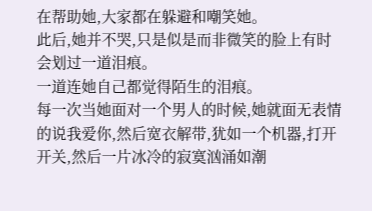在帮助她,大家都在躲避和嘲笑她。
此后,她并不哭,只是似是而非微笑的脸上有时会划过一道泪痕。
一道连她自己都觉得陌生的泪痕。
每一次当她面对一个男人的时候,她就面无表情的说我爱你,然后宽衣解带,犹如一个机器,打开开关,然后一片冰冷的寂寞汹涌如潮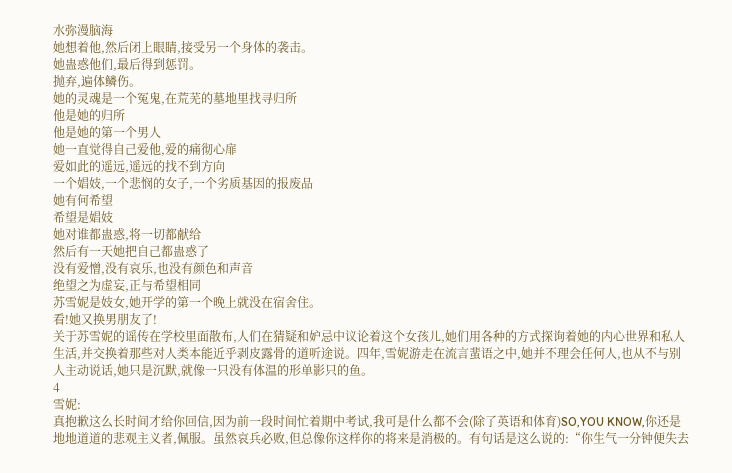水弥漫脑海
她想着他,然后闭上眼睛,接受另一个身体的袭击。
她蛊惑他们,最后得到惩罚。
抛弃,遍体鳞伤。
她的灵魂是一个冤鬼,在荒芜的墓地里找寻归所
他是她的归所
他是她的第一个男人
她一直觉得自己爱他,爱的痛彻心扉
爱如此的遥远,遥远的找不到方向
一个娼妓,一个悲悯的女子,一个劣质基因的报废品
她有何希望
希望是娼妓
她对谁都蛊惑,将一切都献给
然后有一天她把自己都蛊惑了
没有爱憎,没有哀乐,也没有颜色和声音
绝望之为虚妄,正与希望相同
苏雪妮是妓女,她开学的第一个晚上就没在宿舍住。
看!她又换男朋友了!
关于苏雪妮的谣传在学校里面散布,人们在猜疑和妒忌中议论着这个女孩儿,她们用各种的方式探询着她的内心世界和私人生活,并交换着那些对人类本能近乎剥皮露骨的道听途说。四年,雪妮游走在流言蜚语之中,她并不理会任何人,也从不与别人主动说话,她只是沉默,就像一只没有体温的形单影只的鱼。
4
雪妮:
真抱歉这么长时间才给你回信,因为前一段时间忙着期中考试,我可是什么都不会(除了英语和体育)SO,YOU KNOW,你还是地地道道的悲观主义者,佩服。虽然哀兵必败,但总像你这样你的将来是消极的。有句话是这么说的:“你生气一分钟便失去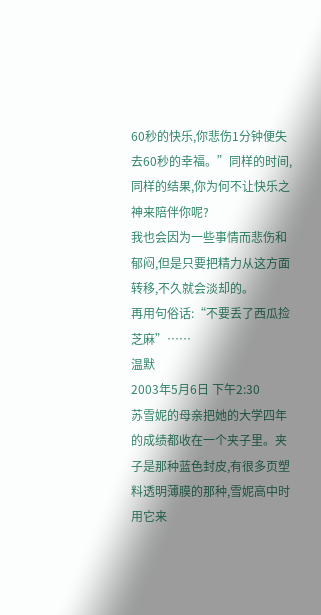60秒的快乐,你悲伤1分钟便失去60秒的幸福。”同样的时间,同样的结果,你为何不让快乐之神来陪伴你呢?
我也会因为一些事情而悲伤和郁闷,但是只要把精力从这方面转移,不久就会淡却的。
再用句俗话:“不要丢了西瓜捡芝麻”……
温默
2003年5月6日 下午2:30
苏雪妮的母亲把她的大学四年的成绩都收在一个夹子里。夹子是那种蓝色封皮,有很多页塑料透明薄膜的那种,雪妮高中时用它来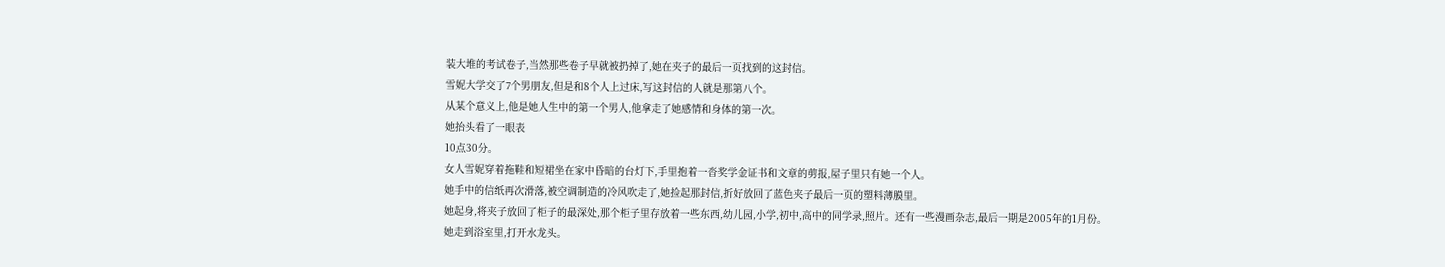装大堆的考试卷子,当然那些卷子早就被扔掉了,她在夹子的最后一页找到的这封信。
雪妮大学交了7个男朋友,但是和8个人上过床,写这封信的人就是那第八个。
从某个意义上,他是她人生中的第一个男人,他拿走了她感情和身体的第一次。
她抬头看了一眼表
10点30分。
女人雪妮穿着拖鞋和短裙坐在家中昏暗的台灯下,手里抱着一沓奖学金证书和文章的剪报,屋子里只有她一个人。
她手中的信纸再次滑落,被空调制造的冷风吹走了,她捡起那封信,折好放回了蓝色夹子最后一页的塑料薄膜里。
她起身,将夹子放回了柜子的最深处,那个柜子里存放着一些东西,幼儿园,小学,初中,高中的同学录,照片。还有一些漫画杂志,最后一期是2005年的1月份。
她走到浴室里,打开水龙头。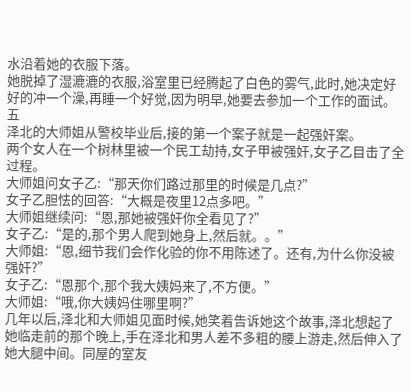水沿着她的衣服下落。
她脱掉了湿漉漉的衣服,浴室里已经腾起了白色的雾气,此时,她决定好好的冲一个澡,再睡一个好觉,因为明早,她要去参加一个工作的面试。
五
泽北的大师姐从警校毕业后,接的第一个案子就是一起强奸案。
两个女人在一个树林里被一个民工劫持,女子甲被强奸,女子乙目击了全过程。
大师姐问女子乙:“那天你们路过那里的时候是几点?”
女子乙胆怯的回答:“大概是夜里12点多吧。”
大师姐继续问:“恩,那她被强奸你全看见了?”
女子乙:“是的,那个男人爬到她身上,然后就。。”
大师姐:“恩,细节我们会作化验的你不用陈述了。还有,为什么你没被强奸?”
女子乙:“恩那个,那个我大姨妈来了,不方便。”
大师姐:“哦,你大姨妈住哪里啊?”
几年以后,泽北和大师姐见面时候,她笑着告诉她这个故事,泽北想起了她临走前的那个晚上,手在泽北和男人差不多粗的腰上游走,然后伸入了她大腿中间。同屋的室友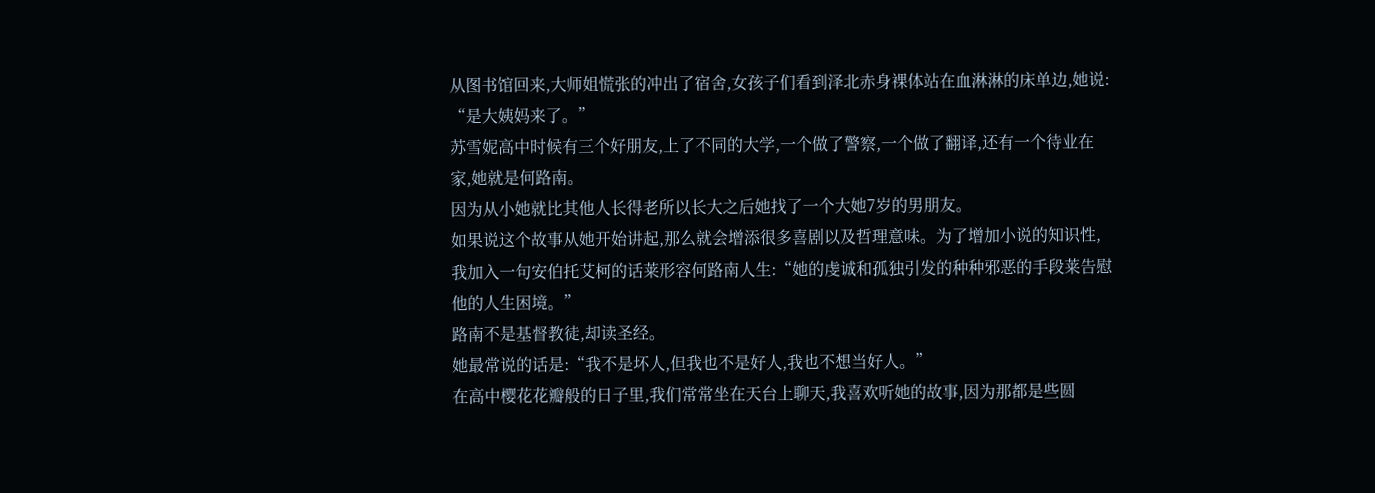从图书馆回来,大师姐慌张的冲出了宿舍,女孩子们看到泽北赤身裸体站在血淋淋的床单边,她说: “是大姨妈来了。”
苏雪妮高中时候有三个好朋友,上了不同的大学,一个做了警察,一个做了翻译,还有一个待业在家,她就是何路南。
因为从小她就比其他人长得老所以长大之后她找了一个大她7岁的男朋友。
如果说这个故事从她开始讲起,那么就会增添很多喜剧以及哲理意味。为了增加小说的知识性,我加入一句安伯托艾柯的话莱形容何路南人生:“她的虔诚和孤独引发的种种邪恶的手段莱告慰他的人生困境。”
路南不是基督教徒,却读圣经。
她最常说的话是:“我不是坏人,但我也不是好人,我也不想当好人。”
在高中樱花花瓣般的日子里,我们常常坐在天台上聊天,我喜欢听她的故事,因为那都是些圆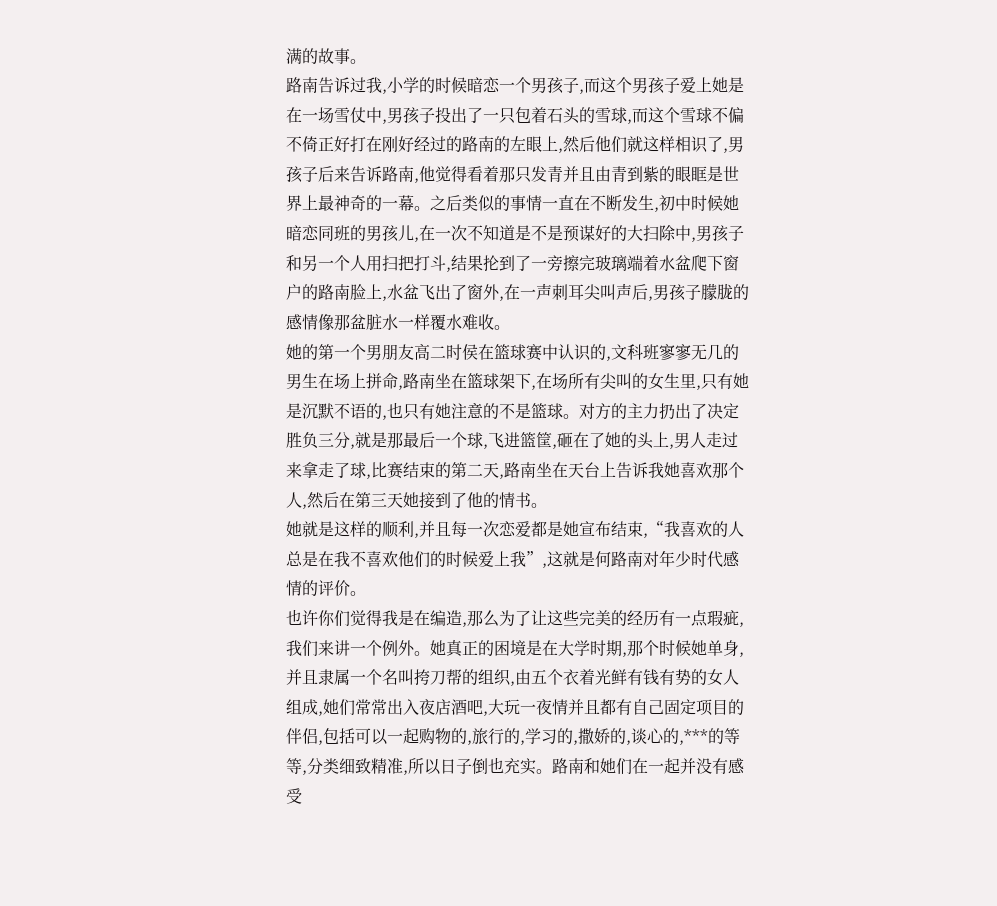满的故事。
路南告诉过我,小学的时候暗恋一个男孩子,而这个男孩子爱上她是在一场雪仗中,男孩子投出了一只包着石头的雪球,而这个雪球不偏不倚正好打在刚好经过的路南的左眼上,然后他们就这样相识了,男孩子后来告诉路南,他觉得看着那只发青并且由青到紫的眼眶是世界上最神奇的一幕。之后类似的事情一直在不断发生,初中时候她暗恋同班的男孩儿,在一次不知道是不是预谋好的大扫除中,男孩子和另一个人用扫把打斗,结果抡到了一旁擦完玻璃端着水盆爬下窗户的路南脸上,水盆飞出了窗外,在一声刺耳尖叫声后,男孩子朦胧的感情像那盆脏水一样覆水难收。
她的第一个男朋友高二时侯在篮球赛中认识的,文科班寥寥无几的男生在场上拼命,路南坐在篮球架下,在场所有尖叫的女生里,只有她是沉默不语的,也只有她注意的不是篮球。对方的主力扔出了决定胜负三分,就是那最后一个球,飞进篮筐,砸在了她的头上,男人走过来拿走了球,比赛结束的第二天,路南坐在天台上告诉我她喜欢那个人,然后在第三天她接到了他的情书。
她就是这样的顺利,并且每一次恋爱都是她宣布结束,“我喜欢的人总是在我不喜欢他们的时候爱上我”,这就是何路南对年少时代感情的评价。
也许你们觉得我是在编造,那么为了让这些完美的经历有一点瑕疵,我们来讲一个例外。她真正的困境是在大学时期,那个时候她单身,并且隶属一个名叫挎刀帮的组织,由五个衣着光鲜有钱有势的女人组成,她们常常出入夜店酒吧,大玩一夜情并且都有自己固定项目的伴侣,包括可以一起购物的,旅行的,学习的,撒娇的,谈心的,***的等等,分类细致精准,所以日子倒也充实。路南和她们在一起并没有感受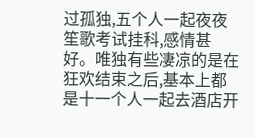过孤独,五个人一起夜夜笙歌考试挂科,感情甚好。唯独有些凄凉的是在狂欢结束之后,基本上都是十一个人一起去酒店开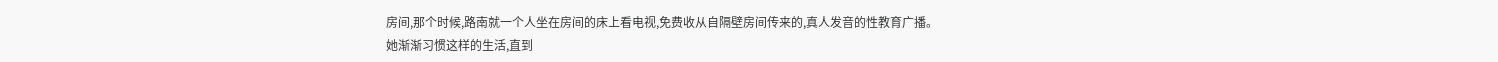房间,那个时候,路南就一个人坐在房间的床上看电视,免费收从自隔壁房间传来的,真人发音的性教育广播。
她渐渐习惯这样的生活,直到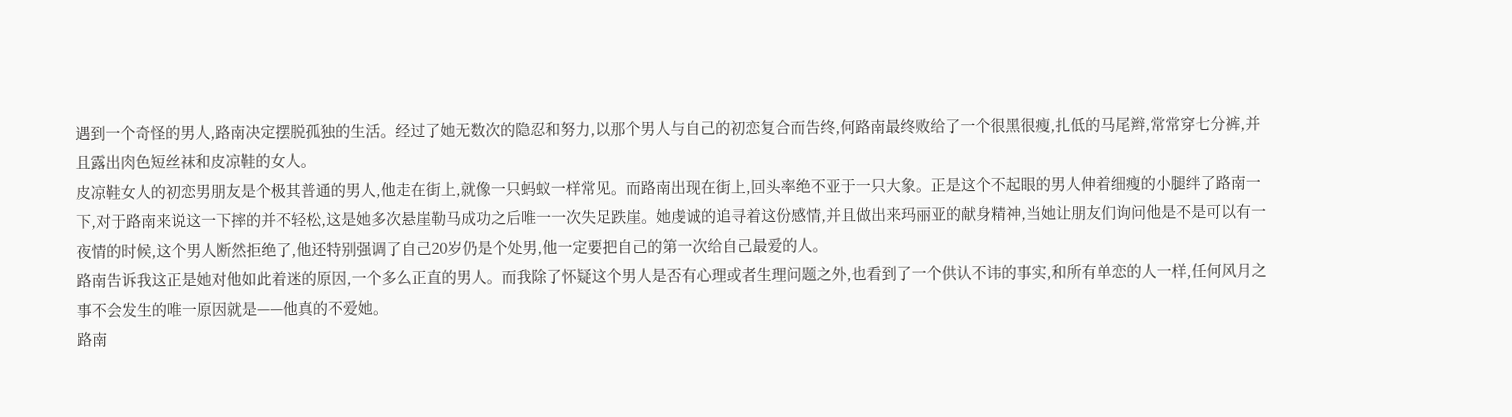遇到一个奇怪的男人,路南决定摆脱孤独的生活。经过了她无数次的隐忍和努力,以那个男人与自己的初恋复合而告终,何路南最终败给了一个很黑很瘦,扎低的马尾辫,常常穿七分裤,并且露出肉色短丝袜和皮凉鞋的女人。
皮凉鞋女人的初恋男朋友是个极其普通的男人,他走在街上,就像一只蚂蚁一样常见。而路南出现在街上,回头率绝不亚于一只大象。正是这个不起眼的男人伸着细瘦的小腿绊了路南一下,对于路南来说这一下摔的并不轻松,这是她多次悬崖勒马成功之后唯一一次失足跌崖。她虔诚的追寻着这份感情,并且做出来玛丽亚的献身精神,当她让朋友们询问他是不是可以有一夜情的时候,这个男人断然拒绝了,他还特别强调了自己20岁仍是个处男,他一定要把自己的第一次给自己最爱的人。
路南告诉我这正是她对他如此着迷的原因,一个多么正直的男人。而我除了怀疑这个男人是否有心理或者生理问题之外,也看到了一个供认不讳的事实,和所有单恋的人一样,任何风月之事不会发生的唯一原因就是——他真的不爱她。
路南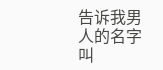告诉我男人的名字叫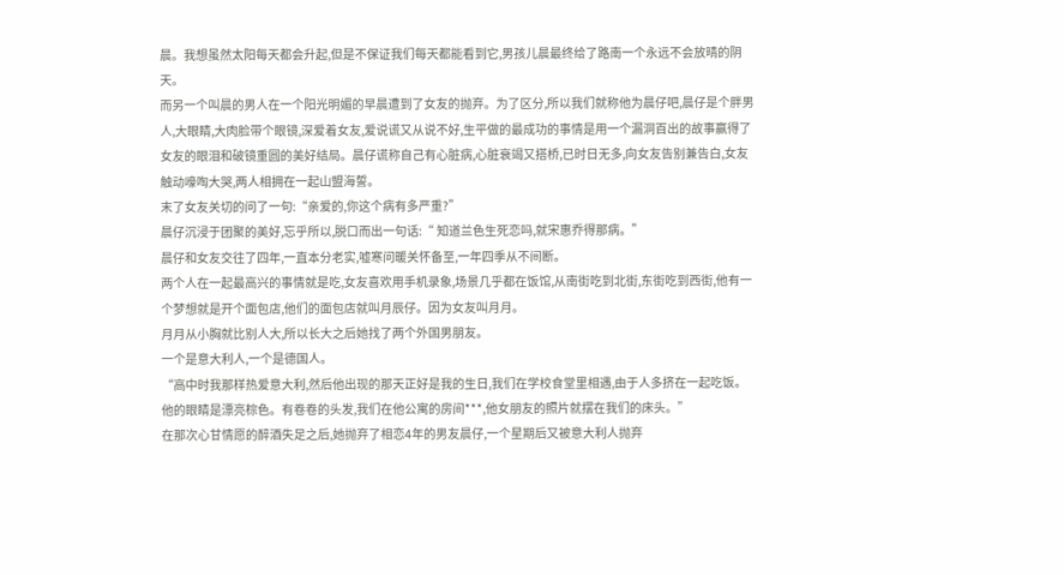晨。我想虽然太阳每天都会升起,但是不保证我们每天都能看到它,男孩儿晨最终给了路南一个永远不会放晴的阴天。
而另一个叫晨的男人在一个阳光明媚的早晨遭到了女友的抛弃。为了区分,所以我们就称他为晨仔吧,晨仔是个胖男人,大眼睛,大肉脸带个眼镜,深爱着女友,爱说谎又从说不好,生平做的最成功的事情是用一个漏洞百出的故事赢得了女友的眼泪和破镜重圆的美好结局。晨仔谎称自己有心脏病,心脏衰竭又搭桥,已时日无多,向女友告别兼告白,女友触动嚎啕大哭,两人相拥在一起山盟海誓。
末了女友关切的问了一句:“亲爱的,你这个病有多严重?”
晨仔沉浸于团聚的美好,忘乎所以,脱口而出一句话:“ 知道兰色生死恋吗,就宋惠乔得那病。”
晨仔和女友交往了四年,一直本分老实,嘘寒问暖关怀备至,一年四季从不间断。
两个人在一起最高兴的事情就是吃,女友喜欢用手机录象,场景几乎都在饭馆,从南街吃到北街,东街吃到西街,他有一个梦想就是开个面包店,他们的面包店就叫月辰仔。因为女友叫月月。
月月从小胸就比别人大,所以长大之后她找了两个外国男朋友。
一个是意大利人,一个是德国人。
“高中时我那样热爱意大利,然后他出现的那天正好是我的生日,我们在学校食堂里相遇,由于人多挤在一起吃饭。他的眼睛是漂亮棕色。有卷卷的头发,我们在他公寓的房间***,他女朋友的照片就摆在我们的床头。”
在那次心甘情愿的醉酒失足之后,她抛弃了相恋4年的男友晨仔,一个星期后又被意大利人抛弃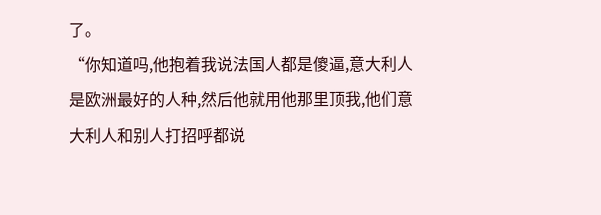了。
“你知道吗,他抱着我说法国人都是傻逼,意大利人是欧洲最好的人种,然后他就用他那里顶我,他们意大利人和别人打招呼都说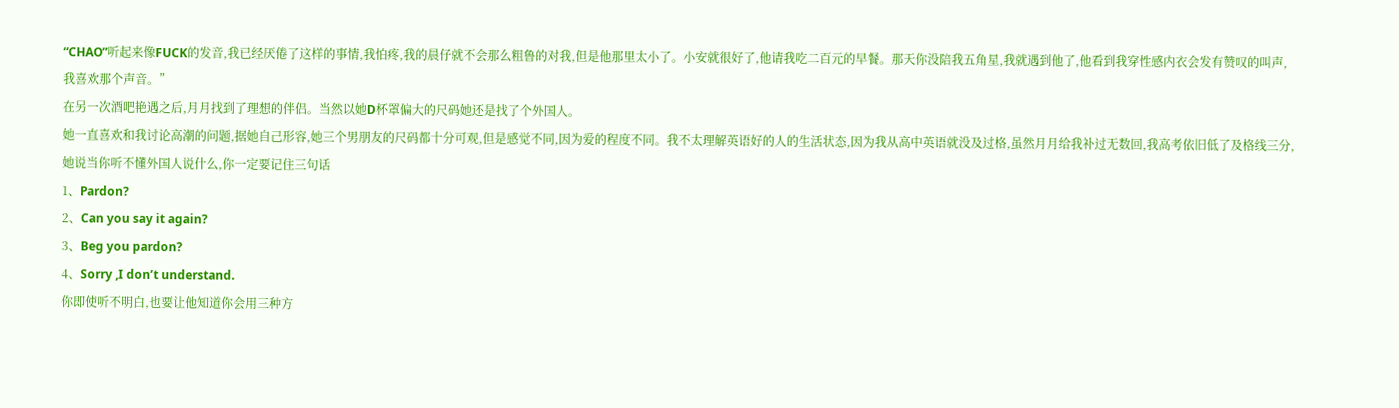“CHAO”听起来像FUCK的发音,我已经厌倦了这样的事情,我怕疼,我的晨仔就不会那么粗鲁的对我,但是他那里太小了。小安就很好了,他请我吃二百元的早餐。那天你没陪我五角星,我就遇到他了,他看到我穿性感内衣会发有赞叹的叫声,我喜欢那个声音。”
在另一次酒吧艳遇之后,月月找到了理想的伴侣。当然以她D杯罩偏大的尺码她还是找了个外国人。
她一直喜欢和我讨论高潮的问题,据她自己形容,她三个男朋友的尺码都十分可观,但是感觉不同,因为爱的程度不同。我不太理解英语好的人的生活状态,因为我从高中英语就没及过格,虽然月月给我补过无数回,我高考依旧低了及格线三分,她说当你听不懂外国人说什么,你一定要记住三句话
1、Pardon?
2、Can you say it again?
3、Beg you pardon?
4、Sorry ,I don’t understand.
你即使听不明白,也要让他知道你会用三种方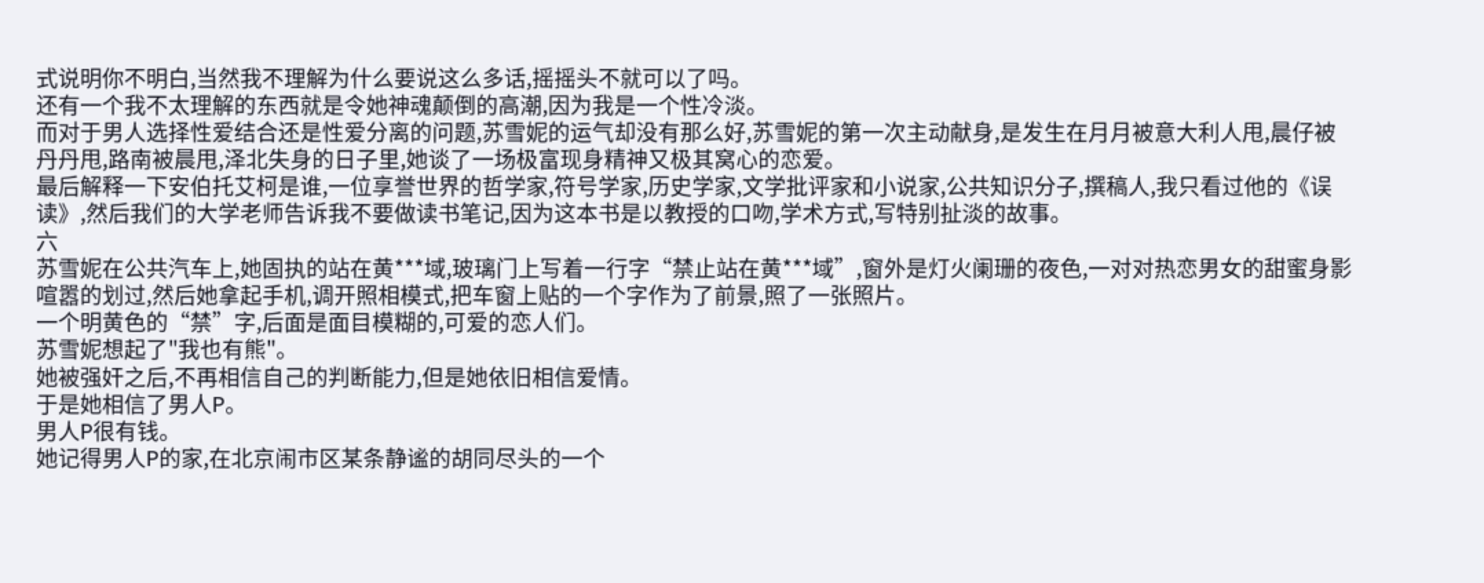式说明你不明白,当然我不理解为什么要说这么多话,摇摇头不就可以了吗。
还有一个我不太理解的东西就是令她神魂颠倒的高潮,因为我是一个性冷淡。
而对于男人选择性爱结合还是性爱分离的问题,苏雪妮的运气却没有那么好,苏雪妮的第一次主动献身,是发生在月月被意大利人甩,晨仔被丹丹甩,路南被晨甩,泽北失身的日子里,她谈了一场极富现身精神又极其窝心的恋爱。
最后解释一下安伯托艾柯是谁,一位享誉世界的哲学家,符号学家,历史学家,文学批评家和小说家,公共知识分子,撰稿人,我只看过他的《误读》,然后我们的大学老师告诉我不要做读书笔记,因为这本书是以教授的口吻,学术方式,写特别扯淡的故事。
六
苏雪妮在公共汽车上,她固执的站在黄***域,玻璃门上写着一行字“禁止站在黄***域”,窗外是灯火阑珊的夜色,一对对热恋男女的甜蜜身影喧嚣的划过,然后她拿起手机,调开照相模式,把车窗上贴的一个字作为了前景,照了一张照片。
一个明黄色的“禁”字,后面是面目模糊的,可爱的恋人们。
苏雪妮想起了"我也有熊"。
她被强奸之后,不再相信自己的判断能力,但是她依旧相信爱情。
于是她相信了男人P。
男人P很有钱。
她记得男人P的家,在北京闹市区某条静谧的胡同尽头的一个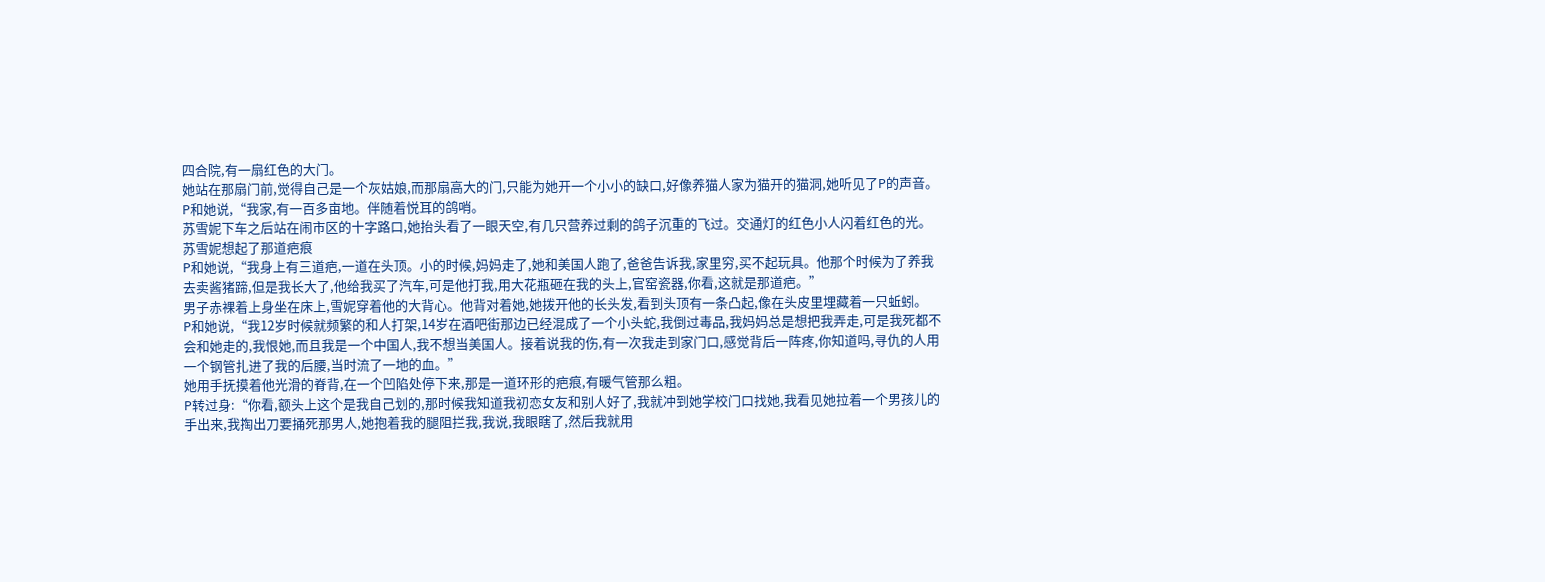四合院,有一扇红色的大门。
她站在那扇门前,觉得自己是一个灰姑娘,而那扇高大的门,只能为她开一个小小的缺口,好像养猫人家为猫开的猫洞,她听见了P的声音。
P和她说,“我家,有一百多亩地。伴随着悦耳的鸽哨。
苏雪妮下车之后站在闹市区的十字路口,她抬头看了一眼天空,有几只营养过剩的鸽子沉重的飞过。交通灯的红色小人闪着红色的光。
苏雪妮想起了那道疤痕
P和她说,“我身上有三道疤,一道在头顶。小的时候,妈妈走了,她和美国人跑了,爸爸告诉我,家里穷,买不起玩具。他那个时候为了养我去卖酱猪蹄,但是我长大了,他给我买了汽车,可是他打我,用大花瓶砸在我的头上,官窑瓷器,你看,这就是那道疤。”
男子赤裸着上身坐在床上,雪妮穿着他的大背心。他背对着她,她拨开他的长头发,看到头顶有一条凸起,像在头皮里埋藏着一只蚯蚓。
P和她说,“我12岁时候就频繁的和人打架,14岁在酒吧街那边已经混成了一个小头蛇,我倒过毒品,我妈妈总是想把我弄走,可是我死都不会和她走的,我恨她,而且我是一个中国人,我不想当美国人。接着说我的伤,有一次我走到家门口,感觉背后一阵疼,你知道吗,寻仇的人用一个钢管扎进了我的后腰,当时流了一地的血。”
她用手抚摸着他光滑的脊背,在一个凹陷处停下来,那是一道环形的疤痕,有暖气管那么粗。
P转过身:“你看,额头上这个是我自己划的,那时候我知道我初恋女友和别人好了,我就冲到她学校门口找她,我看见她拉着一个男孩儿的手出来,我掏出刀要捅死那男人,她抱着我的腿阻拦我,我说,我眼瞎了,然后我就用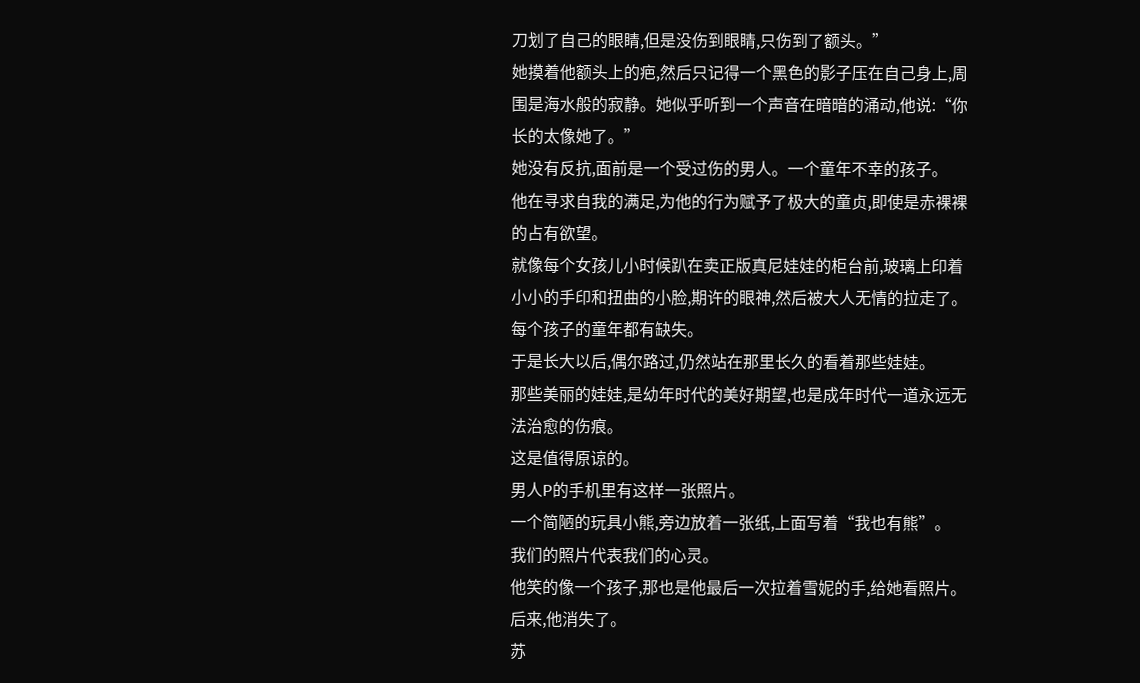刀划了自己的眼睛,但是没伤到眼睛,只伤到了额头。”
她摸着他额头上的疤,然后只记得一个黑色的影子压在自己身上,周围是海水般的寂静。她似乎听到一个声音在暗暗的涌动,他说:“你长的太像她了。”
她没有反抗,面前是一个受过伤的男人。一个童年不幸的孩子。
他在寻求自我的满足,为他的行为赋予了极大的童贞,即使是赤裸裸的占有欲望。
就像每个女孩儿小时候趴在卖正版真尼娃娃的柜台前,玻璃上印着小小的手印和扭曲的小脸,期许的眼神,然后被大人无情的拉走了。
每个孩子的童年都有缺失。
于是长大以后,偶尔路过,仍然站在那里长久的看着那些娃娃。
那些美丽的娃娃,是幼年时代的美好期望,也是成年时代一道永远无法治愈的伤痕。
这是值得原谅的。
男人P的手机里有这样一张照片。
一个简陋的玩具小熊,旁边放着一张纸,上面写着“我也有熊”。
我们的照片代表我们的心灵。
他笑的像一个孩子,那也是他最后一次拉着雪妮的手,给她看照片。
后来,他消失了。
苏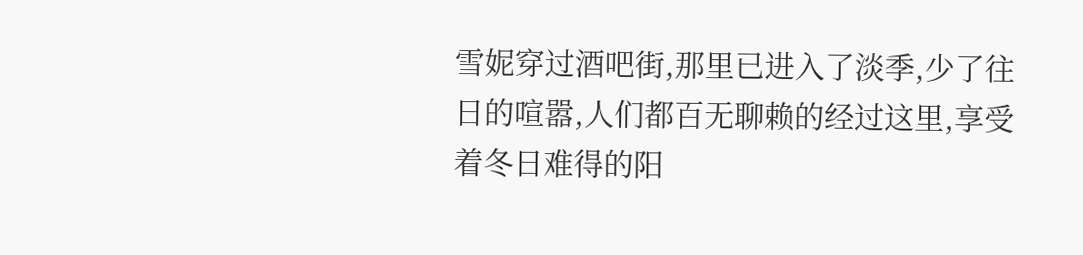雪妮穿过酒吧街,那里已进入了淡季,少了往日的喧嚣,人们都百无聊赖的经过这里,享受着冬日难得的阳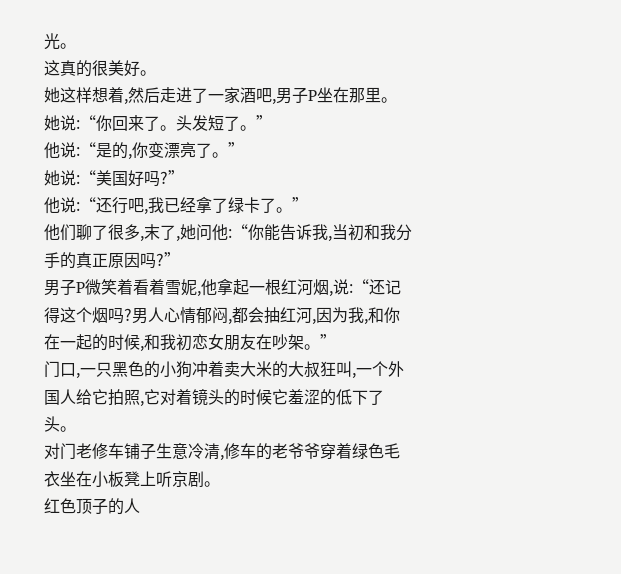光。
这真的很美好。
她这样想着,然后走进了一家酒吧,男子P坐在那里。
她说:“你回来了。头发短了。”
他说:“是的,你变漂亮了。”
她说:“美国好吗?”
他说:“还行吧,我已经拿了绿卡了。”
他们聊了很多,末了,她问他:“你能告诉我,当初和我分手的真正原因吗?”
男子P微笑着看着雪妮,他拿起一根红河烟,说:“还记得这个烟吗?男人心情郁闷,都会抽红河,因为我,和你在一起的时候,和我初恋女朋友在吵架。”
门口,一只黑色的小狗冲着卖大米的大叔狂叫,一个外国人给它拍照,它对着镜头的时候它羞涩的低下了头。
对门老修车铺子生意冷清,修车的老爷爷穿着绿色毛衣坐在小板凳上听京剧。
红色顶子的人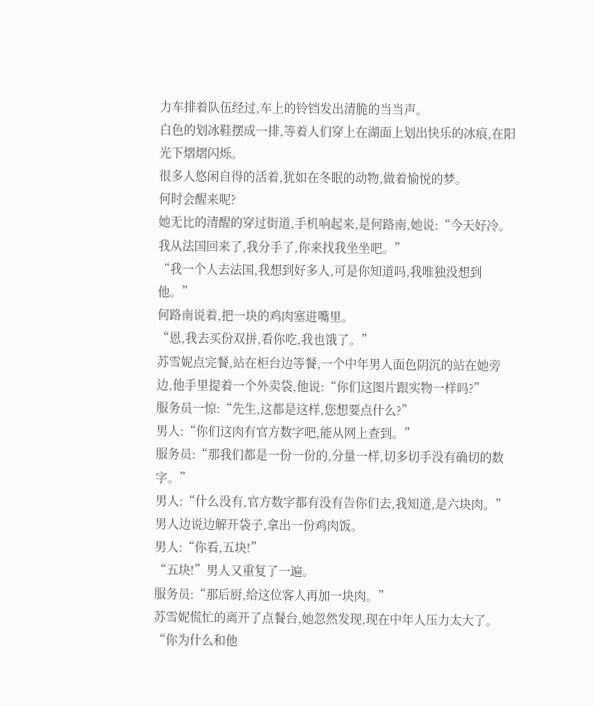力车排着队伍经过,车上的铃铛发出清脆的当当声。
白色的划冰鞋摆成一排,等着人们穿上在湖面上划出快乐的冰痕,在阳光下熠熠闪烁。
很多人悠闲自得的活着,犹如在冬眠的动物,做着愉悦的梦。
何时会醒来呢?
她无比的清醒的穿过街道,手机响起来,是何路南,她说:“今天好冷。我从法国回来了,我分手了,你来找我坐坐吧。”
“我一个人去法国,我想到好多人,可是你知道吗,我唯独没想到他。”
何路南说着,把一块的鸡肉塞进嘴里。
“恩,我去买份双拼,看你吃,我也饿了。”
苏雪妮点完餐,站在柜台边等餐,一个中年男人面色阴沉的站在她旁边,他手里提着一个外卖袋,他说:“你们这图片跟实物一样吗?”
服务员一惊:“先生,这都是这样,您想要点什么?”
男人:“你们这肉有官方数字吧,能从网上查到。”
服务员:“那我们都是一份一份的,分量一样,切多切手没有确切的数字。”
男人:“什么没有,官方数字都有没有告你们去,我知道,是六块肉。”
男人边说边解开袋子,拿出一份鸡肉饭。
男人:“你看,五块!”
“五块!”男人又重复了一遍。
服务员:“那后厨,给这位客人再加一块肉。”
苏雪妮慌忙的离开了点餐台,她忽然发现,现在中年人压力太大了。
“你为什么和他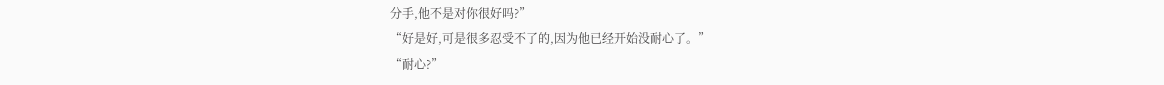分手,他不是对你很好吗?”
“好是好,可是很多忍受不了的,因为他已经开始没耐心了。”
“耐心?”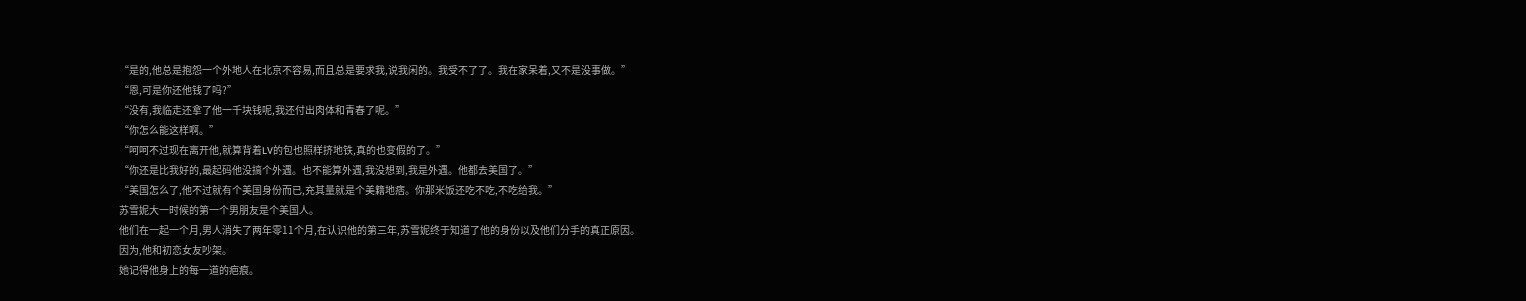“是的,他总是抱怨一个外地人在北京不容易,而且总是要求我,说我闲的。我受不了了。我在家呆着,又不是没事做。”
“恩,可是你还他钱了吗?”
“没有,我临走还拿了他一千块钱呢,我还付出肉体和青春了呢。”
“你怎么能这样啊。”
“呵呵不过现在离开他,就算背着LV的包也照样挤地铁,真的也变假的了。”
“你还是比我好的,最起码他没搞个外遇。也不能算外遇,我没想到,我是外遇。他都去美国了。”
“美国怎么了,他不过就有个美国身份而已,充其量就是个美籍地痞。你那米饭还吃不吃,不吃给我。”
苏雪妮大一时候的第一个男朋友是个美国人。
他们在一起一个月,男人消失了两年零11个月,在认识他的第三年,苏雪妮终于知道了他的身份以及他们分手的真正原因。
因为,他和初恋女友吵架。
她记得他身上的每一道的疤痕。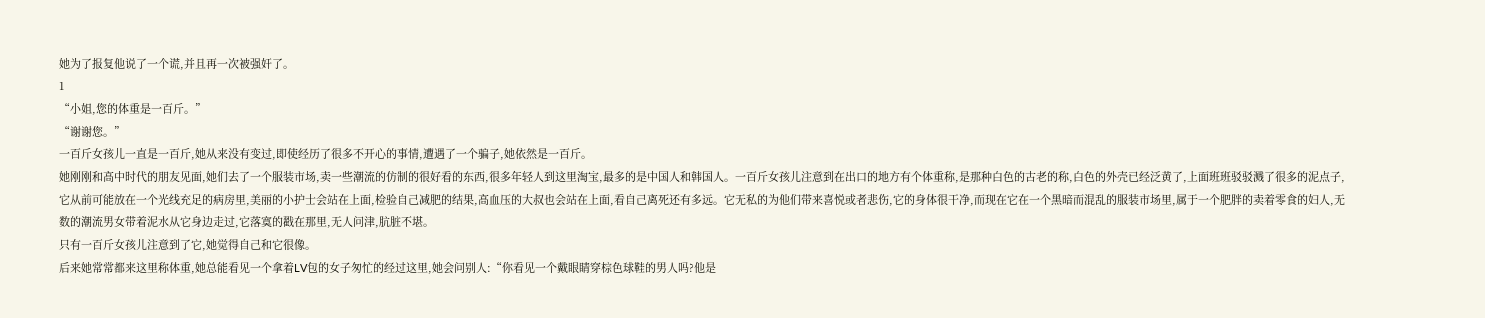她为了报复他说了一个谎,并且再一次被强奸了。
1
“小姐,您的体重是一百斤。”
“谢谢您。”
一百斤女孩儿一直是一百斤,她从来没有变过,即使经历了很多不开心的事情,遭遇了一个骗子,她依然是一百斤。
她刚刚和高中时代的朋友见面,她们去了一个服装市场,卖一些潮流的仿制的很好看的东西,很多年轻人到这里淘宝,最多的是中国人和韩国人。一百斤女孩儿注意到在出口的地方有个体重称,是那种白色的古老的称,白色的外壳已经泛黄了,上面班班驳驳溅了很多的泥点子,它从前可能放在一个光线充足的病房里,美丽的小护士会站在上面,检验自己减肥的结果,高血压的大叔也会站在上面,看自己离死还有多远。它无私的为他们带来喜悦或者悲伤,它的身体很干净,而现在它在一个黑暗而混乱的服装市场里,属于一个肥胖的卖着零食的妇人,无数的潮流男女带着泥水从它身边走过,它落寞的戳在那里,无人问津,肮脏不堪。
只有一百斤女孩儿注意到了它,她觉得自己和它很像。
后来她常常都来这里称体重,她总能看见一个拿着LV包的女子匆忙的经过这里,她会问别人:“你看见一个戴眼睛穿棕色球鞋的男人吗?他是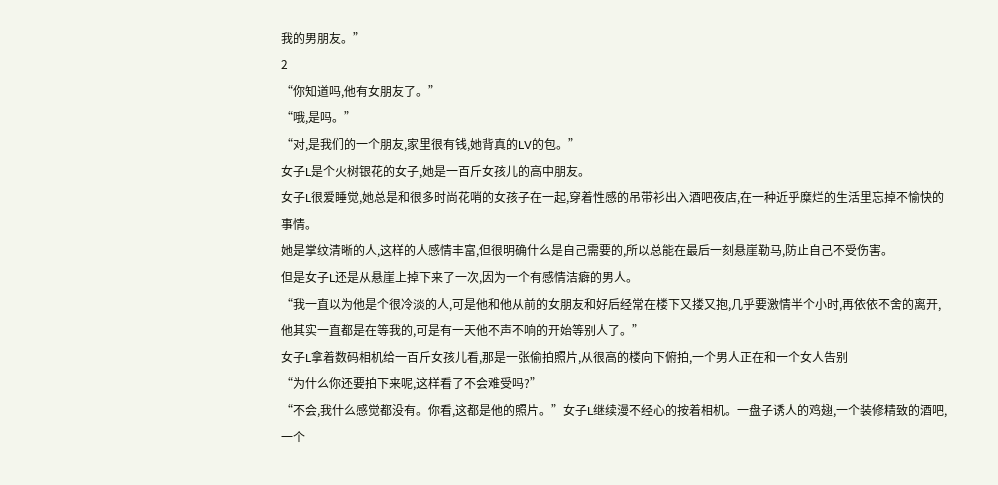我的男朋友。”
2
“你知道吗,他有女朋友了。”
“哦,是吗。”
“对,是我们的一个朋友,家里很有钱,她背真的LV的包。”
女子L是个火树银花的女子,她是一百斤女孩儿的高中朋友。
女子L很爱睡觉,她总是和很多时尚花哨的女孩子在一起,穿着性感的吊带衫出入酒吧夜店,在一种近乎糜烂的生活里忘掉不愉快的事情。
她是掌纹清晰的人,这样的人感情丰富,但很明确什么是自己需要的,所以总能在最后一刻悬崖勒马,防止自己不受伤害。
但是女子L还是从悬崖上掉下来了一次,因为一个有感情洁癖的男人。
“我一直以为他是个很冷淡的人,可是他和他从前的女朋友和好后经常在楼下又搂又抱,几乎要激情半个小时,再依依不舍的离开,他其实一直都是在等我的,可是有一天他不声不响的开始等别人了。”
女子L拿着数码相机给一百斤女孩儿看,那是一张偷拍照片,从很高的楼向下俯拍,一个男人正在和一个女人告别
“为什么你还要拍下来呢,这样看了不会难受吗?”
“不会,我什么感觉都没有。你看,这都是他的照片。”女子L继续漫不经心的按着相机。一盘子诱人的鸡翅,一个装修精致的酒吧,一个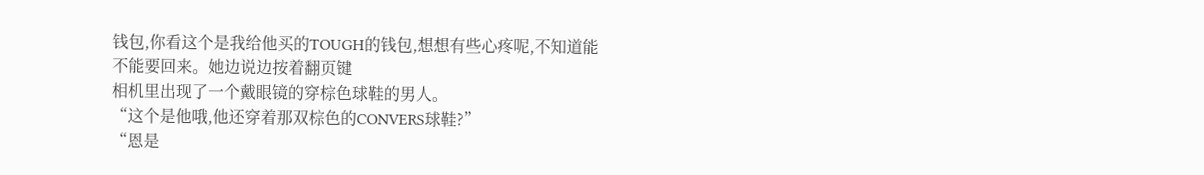钱包,你看这个是我给他买的TOUGH的钱包,想想有些心疼呢,不知道能不能要回来。她边说边按着翻页键
相机里出现了一个戴眼镜的穿棕色球鞋的男人。
“这个是他哦,他还穿着那双棕色的CONVERS球鞋?”
“恩是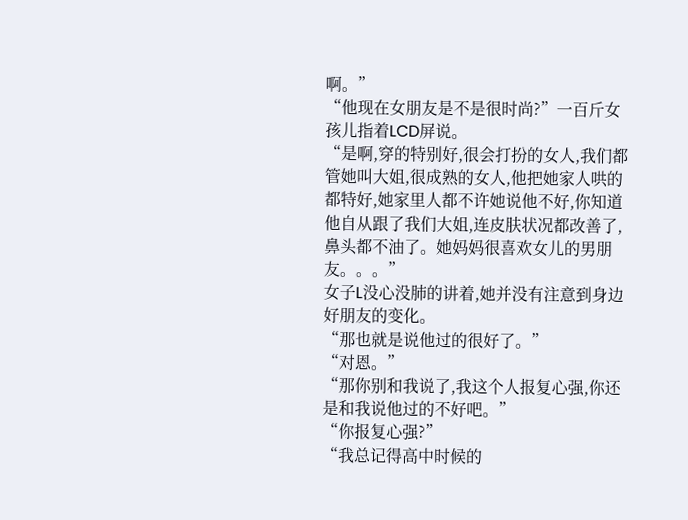啊。”
“他现在女朋友是不是很时尚?”一百斤女孩儿指着LCD屏说。
“是啊,穿的特别好,很会打扮的女人,我们都管她叫大姐,很成熟的女人,他把她家人哄的都特好,她家里人都不许她说他不好,你知道他自从跟了我们大姐,连皮肤状况都改善了,鼻头都不油了。她妈妈很喜欢女儿的男朋友。。。”
女子L没心没肺的讲着,她并没有注意到身边好朋友的变化。
“那也就是说他过的很好了。”
“对恩。”
“那你别和我说了,我这个人报复心强,你还是和我说他过的不好吧。”
“你报复心强?”
“我总记得高中时候的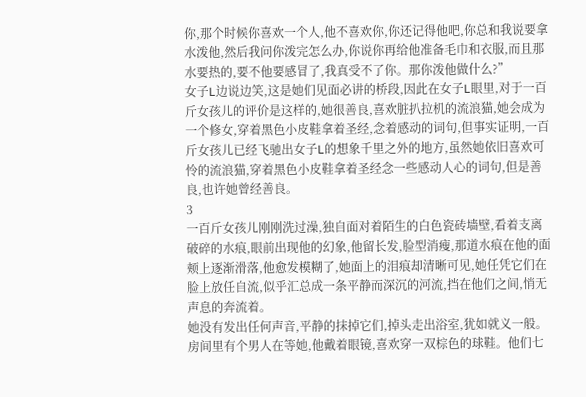你,那个时候你喜欢一个人,他不喜欢你,你还记得他吧,你总和我说要拿水泼他,然后我问你泼完怎么办,你说你再给他准备毛巾和衣服,而且那水要热的,要不他要感冒了,我真受不了你。那你泼他做什么?”
女子L边说边笑,这是她们见面必讲的桥段,因此在女子L眼里,对于一百斤女孩儿的评价是这样的,她很善良,喜欢脏扒拉机的流浪猫,她会成为一个修女,穿着黑色小皮鞋拿着圣经,念着感动的词句,但事实证明,一百斤女孩儿已经飞驰出女子L的想象千里之外的地方,虽然她依旧喜欢可怜的流浪猫,穿着黑色小皮鞋拿着圣经念一些感动人心的词句,但是善良,也许她曾经善良。
3
一百斤女孩儿刚刚洗过澡,独自面对着陌生的白色瓷砖墙壁,看着支离破碎的水痕,眼前出现他的幻象,他留长发,脸型消瘦,那道水痕在他的面颊上逐渐滑落,他愈发模糊了,她面上的泪痕却清晰可见,她任凭它们在脸上放任自流,似乎汇总成一条平静而深沉的河流,挡在他们之间,悄无声息的奔流着。
她没有发出任何声音,平静的抹掉它们,掉头走出浴室,犹如就义一般。房间里有个男人在等她,他戴着眼镜,喜欢穿一双棕色的球鞋。他们七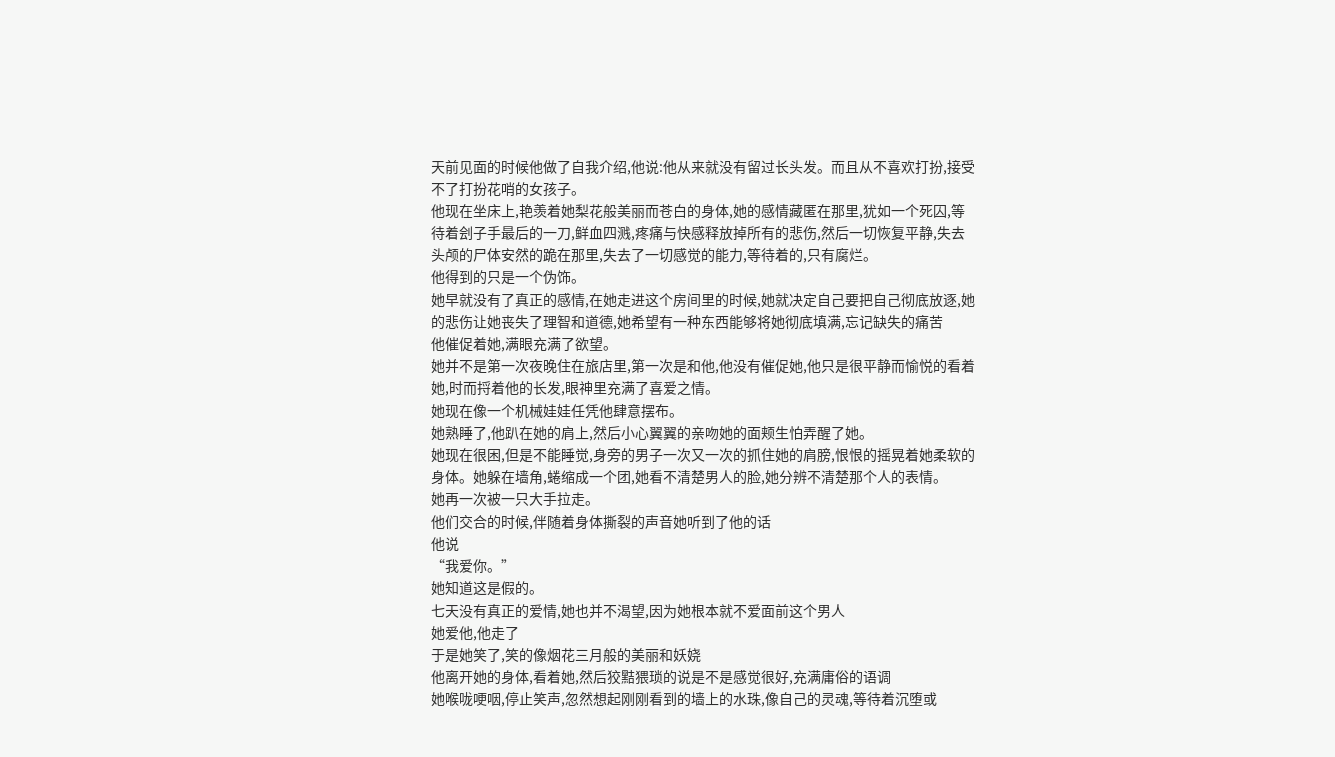天前见面的时候他做了自我介绍,他说:他从来就没有留过长头发。而且从不喜欢打扮,接受不了打扮花哨的女孩子。
他现在坐床上,艳羡着她梨花般美丽而苍白的身体,她的感情藏匿在那里,犹如一个死囚,等待着刽子手最后的一刀,鲜血四溅,疼痛与快感释放掉所有的悲伤,然后一切恢复平静,失去头颅的尸体安然的跪在那里,失去了一切感觉的能力,等待着的,只有腐烂。
他得到的只是一个伪饰。
她早就没有了真正的感情,在她走进这个房间里的时候,她就决定自己要把自己彻底放逐,她的悲伤让她丧失了理智和道德,她希望有一种东西能够将她彻底填满,忘记缺失的痛苦
他催促着她,满眼充满了欲望。
她并不是第一次夜晚住在旅店里,第一次是和他,他没有催促她,他只是很平静而愉悦的看着她,时而捋着他的长发,眼神里充满了喜爱之情。
她现在像一个机械娃娃任凭他肆意摆布。
她熟睡了,他趴在她的肩上,然后小心翼翼的亲吻她的面颊生怕弄醒了她。
她现在很困,但是不能睡觉,身旁的男子一次又一次的抓住她的肩膀,恨恨的摇晃着她柔软的身体。她躲在墙角,蜷缩成一个团,她看不清楚男人的脸,她分辨不清楚那个人的表情。
她再一次被一只大手拉走。
他们交合的时候,伴随着身体撕裂的声音她听到了他的话
他说
“我爱你。”
她知道这是假的。
七天没有真正的爱情,她也并不渴望,因为她根本就不爱面前这个男人
她爱他,他走了
于是她笑了,笑的像烟花三月般的美丽和妖娆
他离开她的身体,看着她,然后狡黠猥琐的说是不是感觉很好,充满庸俗的语调
她喉咙哽咽,停止笑声,忽然想起刚刚看到的墙上的水珠,像自己的灵魂,等待着沉堕或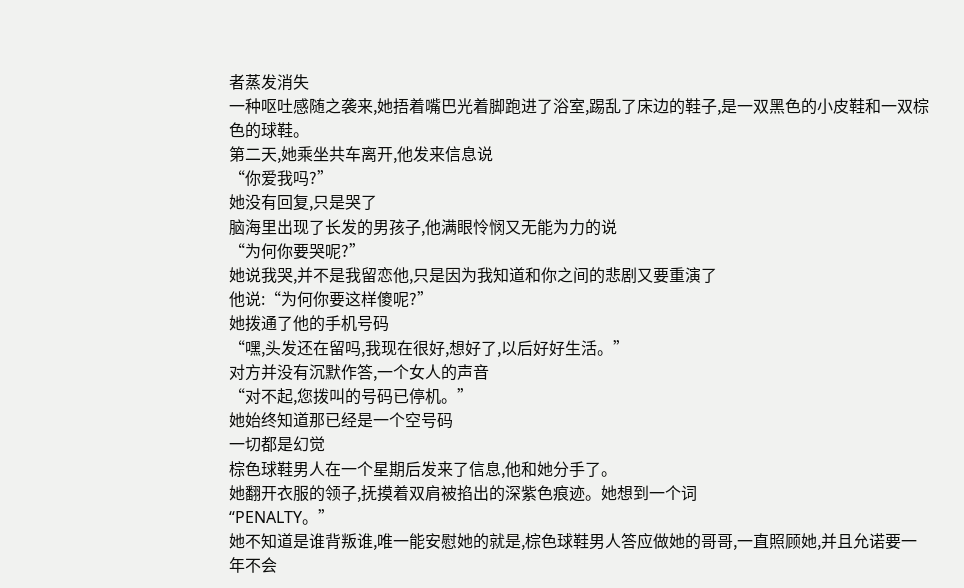者蒸发消失
一种呕吐感随之袭来,她捂着嘴巴光着脚跑进了浴室,踢乱了床边的鞋子,是一双黑色的小皮鞋和一双棕色的球鞋。
第二天,她乘坐共车离开,他发来信息说
“你爱我吗?”
她没有回复,只是哭了
脑海里出现了长发的男孩子,他满眼怜悯又无能为力的说
“为何你要哭呢?”
她说我哭,并不是我留恋他,只是因为我知道和你之间的悲剧又要重演了
他说:“为何你要这样傻呢?”
她拨通了他的手机号码
“嘿,头发还在留吗,我现在很好,想好了,以后好好生活。”
对方并没有沉默作答,一个女人的声音
“对不起,您拨叫的号码已停机。”
她始终知道那已经是一个空号码
一切都是幻觉
棕色球鞋男人在一个星期后发来了信息,他和她分手了。
她翻开衣服的领子,抚摸着双肩被掐出的深紫色痕迹。她想到一个词
“PENALTY。”
她不知道是谁背叛谁,唯一能安慰她的就是,棕色球鞋男人答应做她的哥哥,一直照顾她,并且允诺要一年不会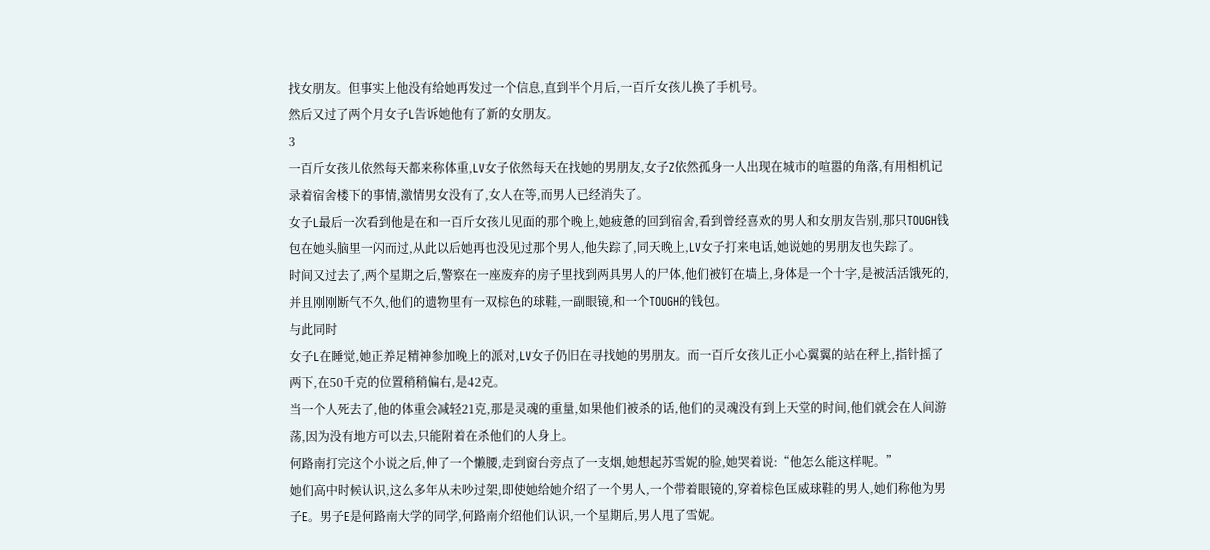找女朋友。但事实上他没有给她再发过一个信息,直到半个月后,一百斤女孩儿换了手机号。
然后又过了两个月女子L告诉她他有了新的女朋友。
3
一百斤女孩儿依然每天都来称体重,LV女子依然每天在找她的男朋友,女子Z依然孤身一人出现在城市的喧嚣的角落,有用相机记录着宿舍楼下的事情,激情男女没有了,女人在等,而男人已经消失了。
女子L最后一次看到他是在和一百斤女孩儿见面的那个晚上,她疲惫的回到宿舍,看到曾经喜欢的男人和女朋友告别,那只TOUGH钱包在她头脑里一闪而过,从此以后她再也没见过那个男人,他失踪了,同天晚上,LV女子打来电话,她说她的男朋友也失踪了。
时间又过去了,两个星期之后,警察在一座废弃的房子里找到两具男人的尸体,他们被钉在墙上,身体是一个十字,是被活活饿死的,并且刚刚断气不久,他们的遗物里有一双棕色的球鞋,一副眼镜,和一个TOUGH的钱包。
与此同时
女子L在睡觉,她正养足精神参加晚上的派对,LV女子仍旧在寻找她的男朋友。而一百斤女孩儿正小心翼翼的站在秤上,指针摇了两下,在50千克的位置稍稍偏右,是42克。
当一个人死去了,他的体重会减轻21克,那是灵魂的重量,如果他们被杀的话,他们的灵魂没有到上天堂的时间,他们就会在人间游荡,因为没有地方可以去,只能附着在杀他们的人身上。
何路南打完这个小说之后,伸了一个懒腰,走到窗台旁点了一支烟,她想起苏雪妮的脸,她哭着说:“他怎么能这样呢。”
她们高中时候认识,这么多年从未吵过架,即使她给她介绍了一个男人,一个带着眼镜的,穿着棕色匡威球鞋的男人,她们称他为男子E。男子E是何路南大学的同学,何路南介绍他们认识,一个星期后,男人甩了雪妮。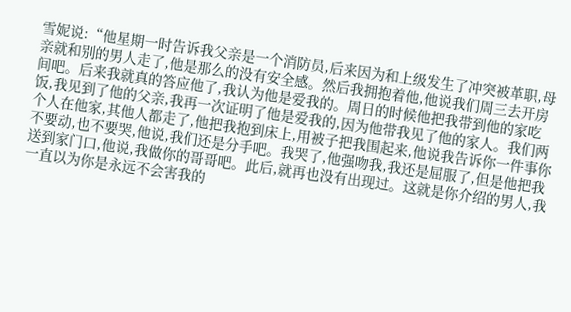雪妮说:“他星期一时告诉我父亲是一个消防员,后来因为和上级发生了冲突被革职,母亲就和别的男人走了,他是那么的没有安全感。然后我拥抱着他,他说我们周三去开房间吧。后来我就真的答应他了,我认为他是爱我的。周日的时候他把我带到他的家吃饭,我见到了他的父亲,我再一次证明了他是爱我的,因为他带我见了他的家人。我们两个人在他家,其他人都走了,他把我抱到床上,用被子把我围起来,他说我告诉你一件事你不要动,也不要哭,他说,我们还是分手吧。我哭了,他强吻我,我还是屈服了,但是他把我送到家门口,他说,我做你的哥哥吧。此后,就再也没有出现过。这就是你介绍的男人,我一直以为你是永远不会害我的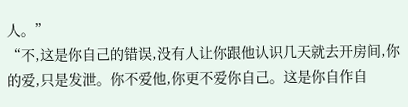人。”
“不,这是你自己的错误,没有人让你跟他认识几天就去开房间,你的爱,只是发泄。你不爱他,你更不爱你自己。这是你自作自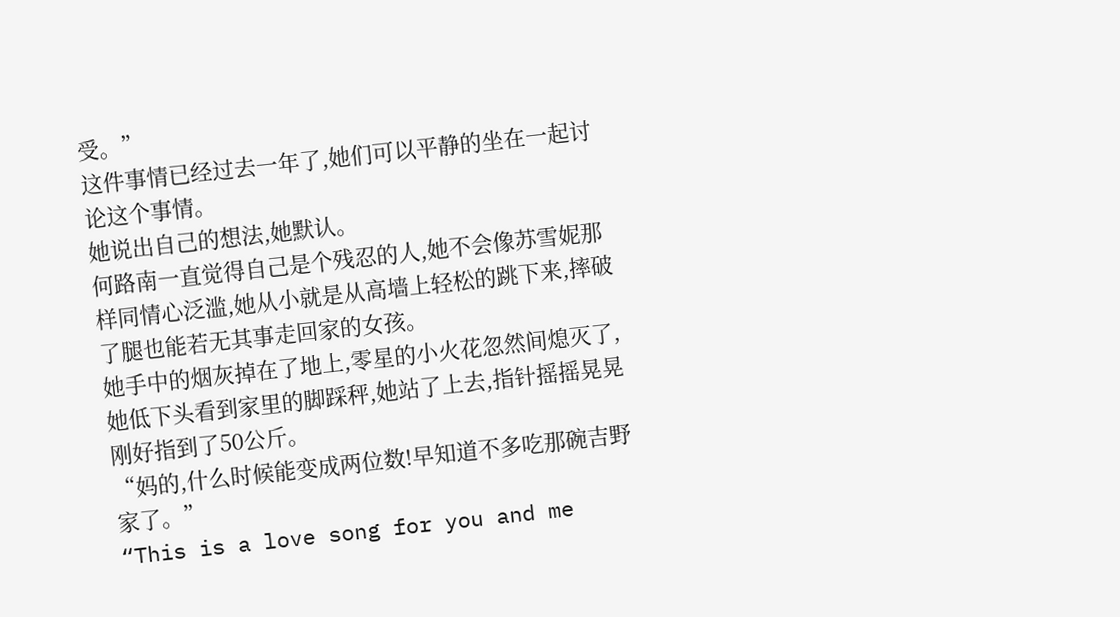受。”
这件事情已经过去一年了,她们可以平静的坐在一起讨论这个事情。
她说出自己的想法,她默认。
何路南一直觉得自己是个残忍的人,她不会像苏雪妮那样同情心泛滥,她从小就是从高墙上轻松的跳下来,摔破了腿也能若无其事走回家的女孩。
她手中的烟灰掉在了地上,零星的小火花忽然间熄灭了,她低下头看到家里的脚踩秤,她站了上去,指针摇摇晃晃刚好指到了50公斤。
“妈的,什么时候能变成两位数!早知道不多吃那碗吉野家了。”
“This is a love song for you and me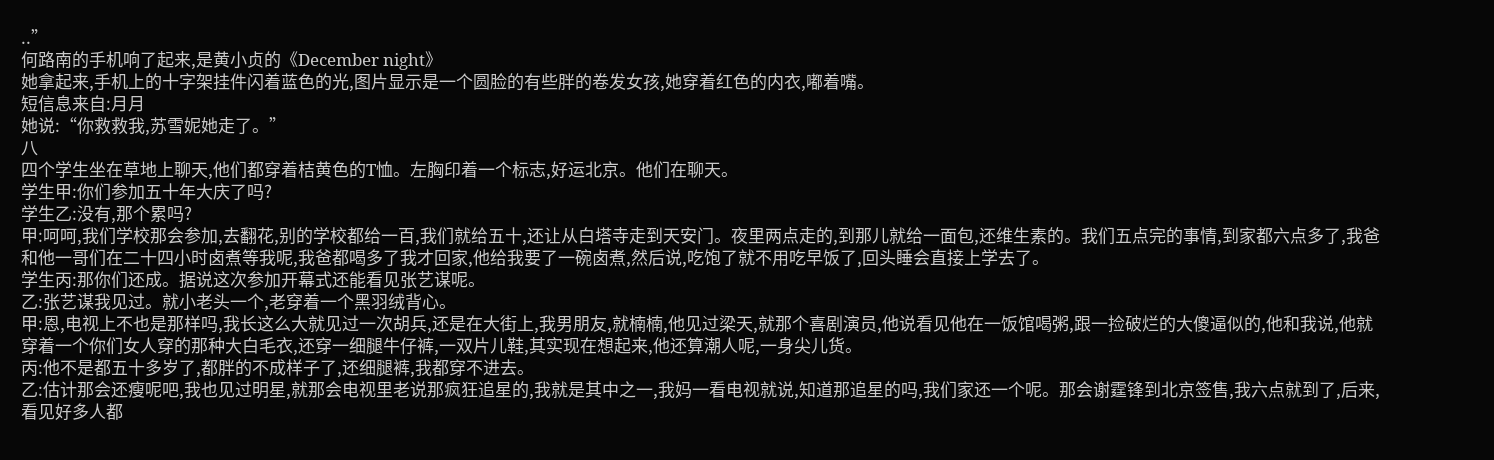..”
何路南的手机响了起来,是黄小贞的《December night》
她拿起来,手机上的十字架挂件闪着蓝色的光,图片显示是一个圆脸的有些胖的卷发女孩,她穿着红色的内衣,嘟着嘴。
短信息来自:月月
她说:“你救救我,苏雪妮她走了。”
八
四个学生坐在草地上聊天,他们都穿着桔黄色的T恤。左胸印着一个标志,好运北京。他们在聊天。
学生甲:你们参加五十年大庆了吗?
学生乙:没有,那个累吗?
甲:呵呵,我们学校那会参加,去翻花,别的学校都给一百,我们就给五十,还让从白塔寺走到天安门。夜里两点走的,到那儿就给一面包,还维生素的。我们五点完的事情,到家都六点多了,我爸和他一哥们在二十四小时卤煮等我呢,我爸都喝多了我才回家,他给我要了一碗卤煮,然后说,吃饱了就不用吃早饭了,回头睡会直接上学去了。
学生丙:那你们还成。据说这次参加开幕式还能看见张艺谋呢。
乙:张艺谋我见过。就小老头一个,老穿着一个黑羽绒背心。
甲:恩,电视上不也是那样吗,我长这么大就见过一次胡兵,还是在大街上,我男朋友,就楠楠,他见过梁天,就那个喜剧演员,他说看见他在一饭馆喝粥,跟一捡破烂的大傻逼似的,他和我说,他就穿着一个你们女人穿的那种大白毛衣,还穿一细腿牛仔裤,一双片儿鞋,其实现在想起来,他还算潮人呢,一身尖儿货。
丙:他不是都五十多岁了,都胖的不成样子了,还细腿裤,我都穿不进去。
乙:估计那会还瘦呢吧,我也见过明星,就那会电视里老说那疯狂追星的,我就是其中之一,我妈一看电视就说,知道那追星的吗,我们家还一个呢。那会谢霆锋到北京签售,我六点就到了,后来,看见好多人都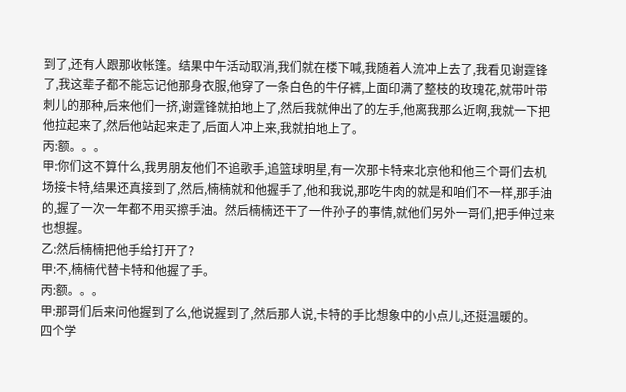到了,还有人跟那收帐篷。结果中午活动取消,我们就在楼下喊,我随着人流冲上去了,我看见谢霆锋了,我这辈子都不能忘记他那身衣服,他穿了一条白色的牛仔裤,上面印满了整枝的玫瑰花,就带叶带刺儿的那种,后来他们一挤,谢霆锋就拍地上了,然后我就伸出了的左手,他离我那么近啊,我就一下把他拉起来了,然后他站起来走了,后面人冲上来,我就拍地上了。
丙:额。。。
甲:你们这不算什么,我男朋友他们不追歌手,追篮球明星,有一次那卡特来北京他和他三个哥们去机场接卡特,结果还真接到了,然后,楠楠就和他握手了,他和我说,那吃牛肉的就是和咱们不一样,那手油的,握了一次一年都不用买擦手油。然后楠楠还干了一件孙子的事情,就他们另外一哥们,把手伸过来也想握。
乙:然后楠楠把他手给打开了?
甲:不,楠楠代替卡特和他握了手。
丙:额。。。
甲:那哥们后来问他握到了么,他说握到了,然后那人说,卡特的手比想象中的小点儿,还挺温暖的。
四个学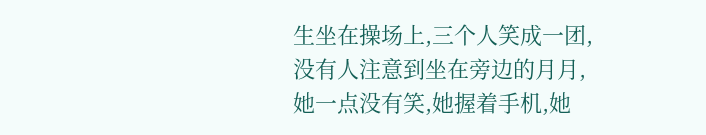生坐在操场上,三个人笑成一团,没有人注意到坐在旁边的月月,她一点没有笑,她握着手机,她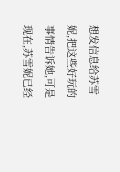想发信息给苏雪妮,把这些好玩的事情告诉她,可是现在,苏雪妮已经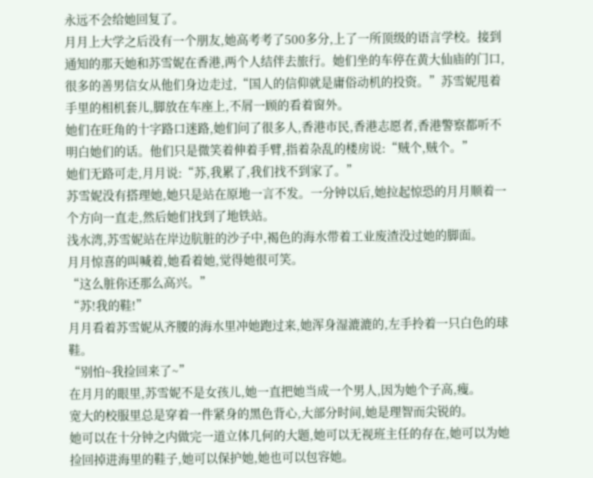永远不会给她回复了。
月月上大学之后没有一个朋友,她高考考了500多分,上了一所顶级的语言学校。接到通知的那天她和苏雪妮在香港,两个人结伴去旅行。她们坐的车停在黄大仙庙的门口,很多的善男信女从他们身边走过,“国人的信仰就是庸俗动机的投资。”苏雪妮甩着手里的相机套儿,脚放在车座上,不屑一顾的看着窗外。
她们在旺角的十字路口迷路,她们问了很多人,香港市民,香港志愿者,香港警察都听不明白她们的话。他们只是微笑着伸着手臂,指着杂乱的楼房说:“贼个,贼个。”
她们无路可走,月月说:“苏,我累了,我们找不到家了。”
苏雪妮没有搭理她,她只是站在原地一言不发。一分钟以后,她拉起惊恐的月月顺着一个方向一直走,然后她们找到了地铁站。
浅水湾,苏雪妮站在岸边肮脏的沙子中,褐色的海水带着工业废渣没过她的脚面。
月月惊喜的叫喊着,她看着她,觉得她很可笑。
“这么脏你还那么高兴。”
“苏!我的鞋!”
月月看着苏雪妮从齐腰的海水里冲她跑过来,她浑身湿漉漉的,左手拎着一只白色的球鞋。
“别怕~我捡回来了~”
在月月的眼里,苏雪妮不是女孩儿,她一直把她当成一个男人,因为她个子高,瘦。
宽大的校服里总是穿着一件紧身的黑色背心,大部分时间,她是理智而尖锐的。
她可以在十分钟之内做完一道立体几何的大题,她可以无视班主任的存在,她可以为她捡回掉进海里的鞋子,她可以保护她,她也可以包容她。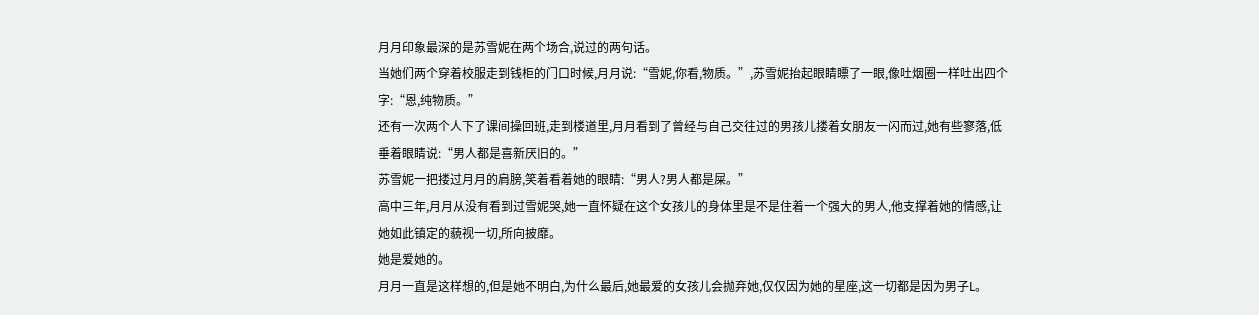月月印象最深的是苏雪妮在两个场合,说过的两句话。
当她们两个穿着校服走到钱柜的门口时候,月月说:“雪妮,你看,物质。”,苏雪妮抬起眼睛瞟了一眼,像吐烟圈一样吐出四个字:“恩,纯物质。”
还有一次两个人下了课间操回班,走到楼道里,月月看到了曾经与自己交往过的男孩儿搂着女朋友一闪而过,她有些寥落,低垂着眼睛说:“男人都是喜新厌旧的。”
苏雪妮一把搂过月月的肩膀,笑着看着她的眼睛:“男人?男人都是屎。”
高中三年,月月从没有看到过雪妮哭,她一直怀疑在这个女孩儿的身体里是不是住着一个强大的男人,他支撑着她的情感,让她如此镇定的藐视一切,所向披靡。
她是爱她的。
月月一直是这样想的,但是她不明白,为什么最后,她最爱的女孩儿会抛弃她,仅仅因为她的星座,这一切都是因为男子L。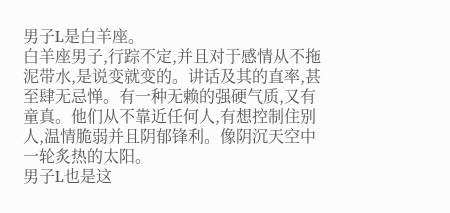男子L是白羊座。
白羊座男子,行踪不定,并且对于感情从不拖泥带水,是说变就变的。讲话及其的直率,甚至肆无忌惮。有一种无赖的强硬气质,又有童真。他们从不靠近任何人,有想控制住别人,温情脆弱并且阴郁锋利。像阴沉天空中一轮炙热的太阳。
男子L也是这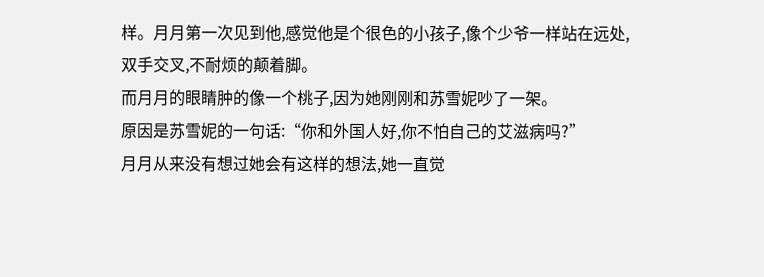样。月月第一次见到他,感觉他是个很色的小孩子,像个少爷一样站在远处,双手交叉,不耐烦的颠着脚。
而月月的眼睛肿的像一个桃子,因为她刚刚和苏雪妮吵了一架。
原因是苏雪妮的一句话:“你和外国人好,你不怕自己的艾滋病吗?”
月月从来没有想过她会有这样的想法,她一直觉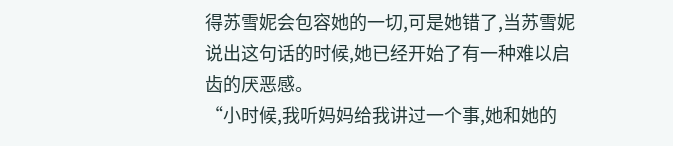得苏雪妮会包容她的一切,可是她错了,当苏雪妮说出这句话的时候,她已经开始了有一种难以启齿的厌恶感。
“小时候,我听妈妈给我讲过一个事,她和她的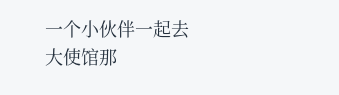一个小伙伴一起去大使馆那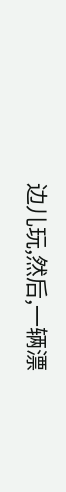边儿玩,然后,一辆漂